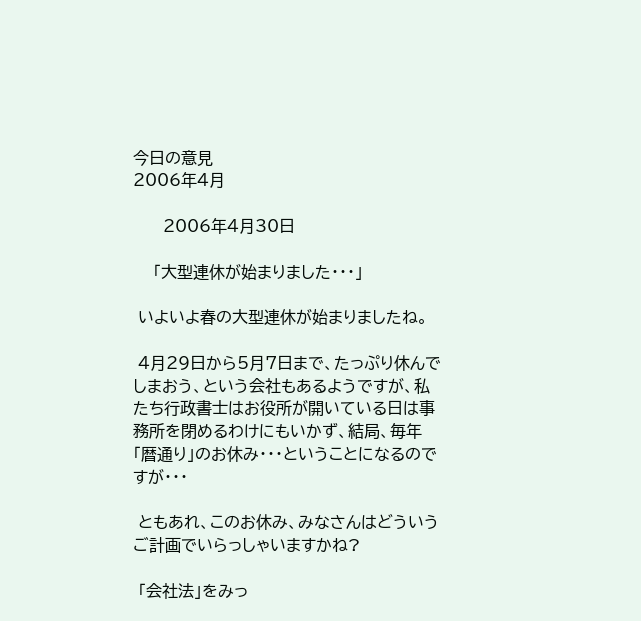今日の意見
2006年4月

      2006年4月30日

    「大型連休が始まりました・・・」

 いよいよ春の大型連休が始まりましたね。

 4月29日から5月7日まで、たっぷり休んでしまおう、という会社もあるようですが、私たち行政書士はお役所が開いている日は事務所を閉めるわけにもいかず、結局、毎年「暦通り」のお休み・・・ということになるのですが・・・

 ともあれ、このお休み、みなさんはどういうご計画でいらっしゃいますかね?

 「会社法」をみっ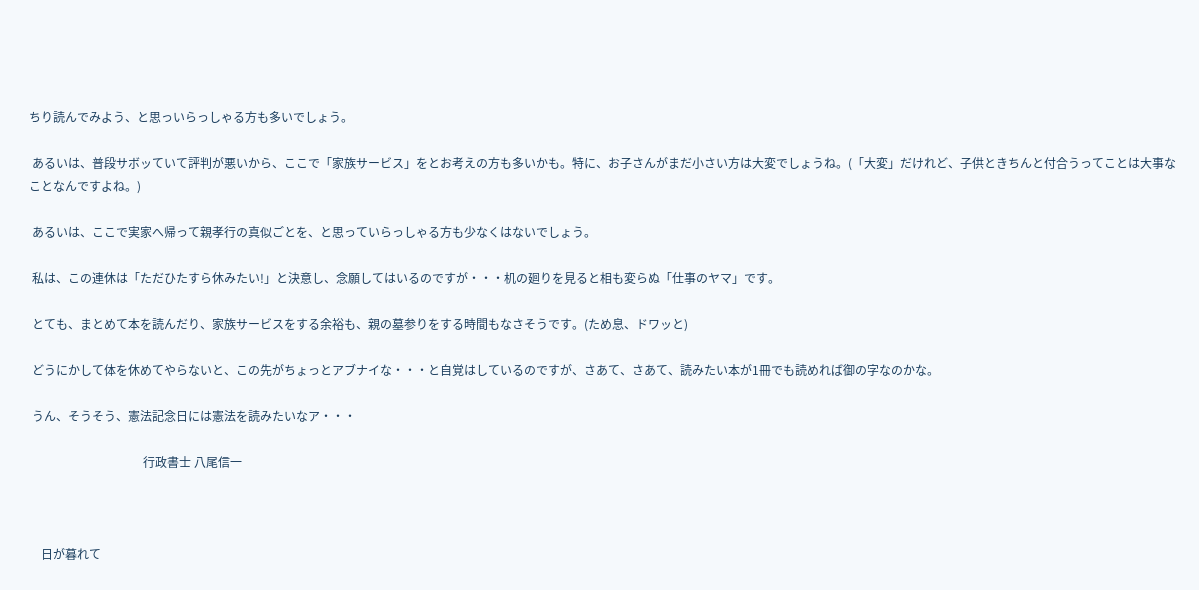ちり読んでみよう、と思っいらっしゃる方も多いでしょう。

 あるいは、普段サボッていて評判が悪いから、ここで「家族サービス」をとお考えの方も多いかも。特に、お子さんがまだ小さい方は大変でしょうね。(「大変」だけれど、子供ときちんと付合うってことは大事なことなんですよね。)

 あるいは、ここで実家へ帰って親孝行の真似ごとを、と思っていらっしゃる方も少なくはないでしょう。

 私は、この連休は「ただひたすら休みたい!」と決意し、念願してはいるのですが・・・机の廻りを見ると相も変らぬ「仕事のヤマ」です。

 とても、まとめて本を読んだり、家族サービスをする余裕も、親の墓参りをする時間もなさそうです。(ため息、ドワッと)

 どうにかして体を休めてやらないと、この先がちょっとアブナイな・・・と自覚はしているのですが、さあて、さあて、読みたい本が1冊でも読めれば御の字なのかな。

 うん、そうそう、憲法記念日には憲法を読みたいなア・・・

                                      行政書士 八尾信一



    日が暮れて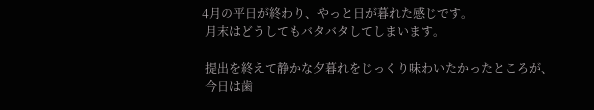4月の平日が終わり、やっと日が暮れた感じです。
 月末はどうしてもバタバタしてしまいます。

 提出を終えて静かな夕暮れをじっくり味わいたかったところが、
 今日は歯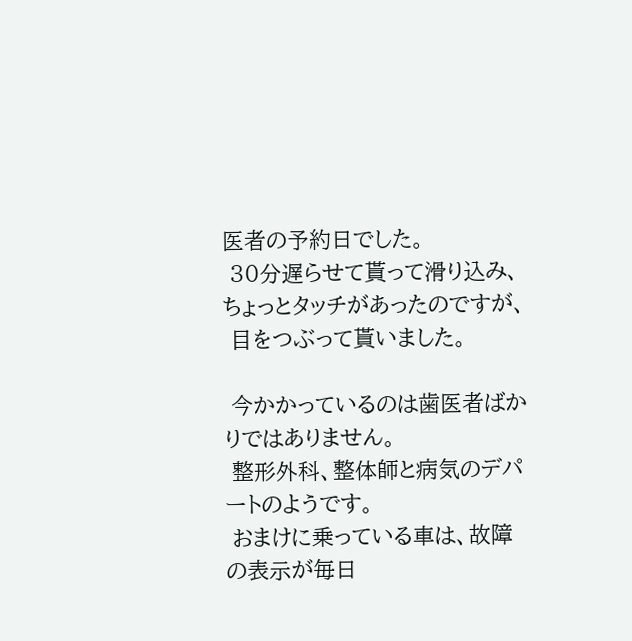医者の予約日でした。
 30分遅らせて貰って滑り込み、ちょっとタッチがあったのですが、
 目をつぶって貰いました。

 今かかっているのは歯医者ばかりではありません。
 整形外科、整体師と病気のデパートのようです。
 おまけに乗っている車は、故障の表示が毎日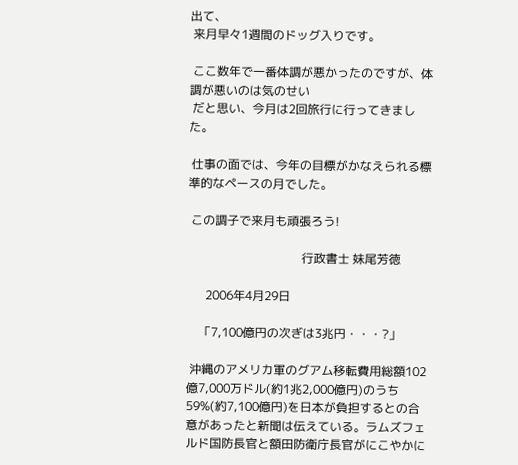出て、
 来月早々1週間のドッグ入りです。

 ここ数年で一番体調が悪かったのですが、体調が悪いのは気のせい
 だと思い、今月は2回旅行に行ってきました。

 仕事の面では、今年の目標がかなえられる標準的なペースの月でした。

 この調子で来月も頑張ろう!

                                      行政書士 妹尾芳徳

      2006年4月29日

    「7,100億円の次ぎは3兆円・・・?」

 沖縄のアメリカ軍のグアム移転費用総額102億7,000万ドル(約1兆2,000億円)のうち59%(約7,100億円)を日本が負担するとの合意があったと新聞は伝えている。ラムズフェルド国防長官と額田防衛庁長官がにこやかに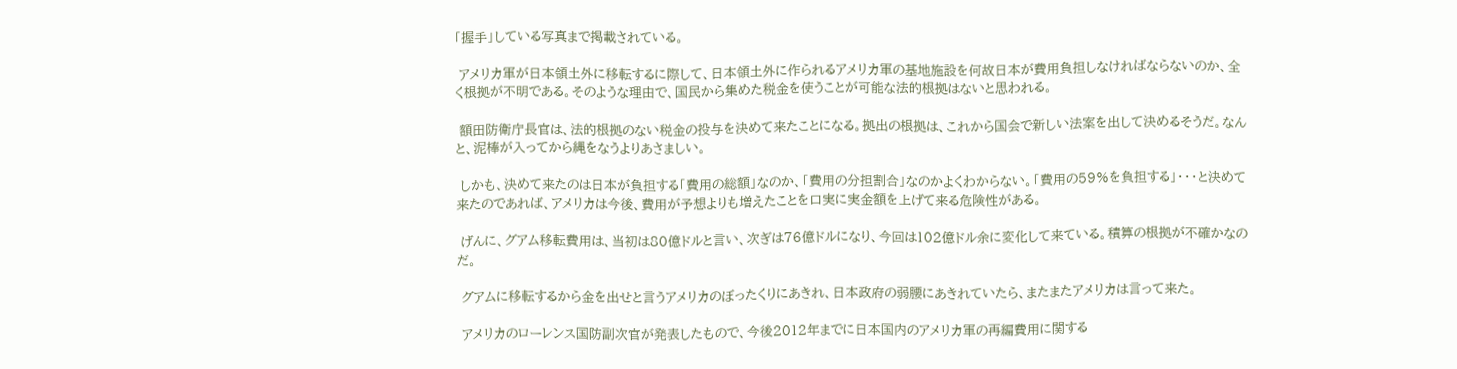「握手」している写真まで掲載されている。

 アメリカ軍が日本領土外に移転するに際して、日本領土外に作られるアメリカ軍の基地施設を何故日本が費用負担しなければならないのか、全く根拠が不明である。そのような理由で、国民から集めた税金を使うことが可能な法的根拠はないと思われる。

 額田防衛庁長官は、法的根拠のない税金の投与を決めて来たことになる。拠出の根拠は、これから国会で新しい法案を出して決めるそうだ。なんと、泥棒が入ってから縄をなうよりあさましい。

 しかも、決めて来たのは日本が負担する「費用の総額」なのか、「費用の分担割合」なのかよくわからない。「費用の59%を負担する」・・・と決めて来たのであれば、アメリカは今後、費用が予想よりも増えたことを口実に実金額を上げて来る危険性がある。

 げんに、グアム移転費用は、当初は80億ドルと言い、次ぎは76億ドルになり、今回は102億ドル余に変化して来ている。積算の根拠が不確かなのだ。

 グアムに移転するから金を出せと言うアメリカのぼったくりにあきれ、日本政府の弱腰にあきれていたら、またまたアメリカは言って来た。

 アメリカのローレンス国防副次官が発表したもので、今後2012年までに日本国内のアメリカ軍の再編費用に関する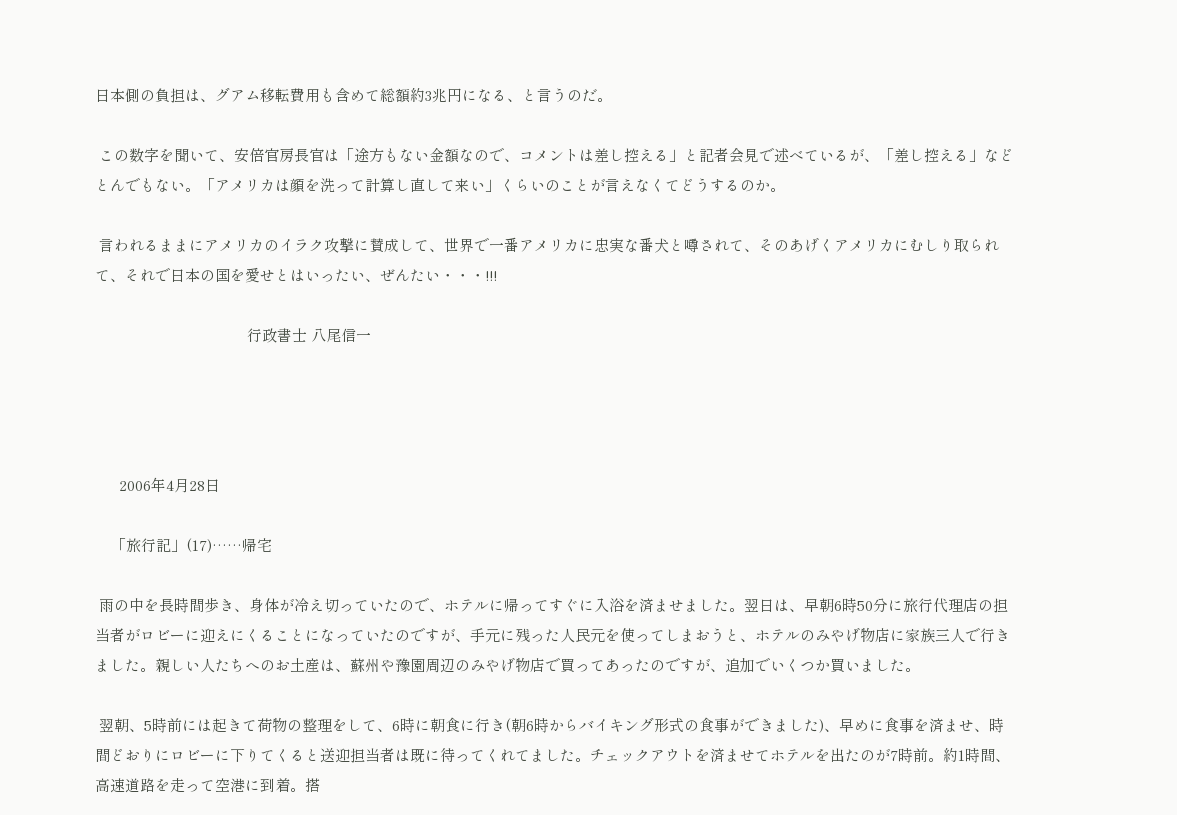日本側の負担は、グアム移転費用も含めて総額約3兆円になる、と言うのだ。

 この数字を聞いて、安倍官房長官は「途方もない金額なので、コメントは差し控える」と記者会見で述べているが、「差し控える」などとんでもない。「アメリカは顔を洗って計算し直して来い」くらいのことが言えなくてどうするのか。

 言われるままにアメリカのイラク攻撃に賛成して、世界で一番アメリカに忠実な番犬と噂されて、そのあげくアメリカにむしり取られて、それで日本の国を愛せとはいったい、ぜんたい・・・!!!

                                      行政書士 八尾信一




      2006年4月28日

    「旅行記」(17)……帰宅

 雨の中を長時間歩き、身体が冷え切っていたので、ホテルに帰ってすぐに入浴を済ませました。翌日は、早朝6時50分に旅行代理店の担当者がロビーに迎えにくることになっていたのですが、手元に残った人民元を使ってしまおうと、ホテルのみやげ物店に家族三人で行きました。親しい人たちへのお土産は、蘇州や豫園周辺のみやげ物店で買ってあったのですが、追加でいくつか買いました。

 翌朝、5時前には起きて荷物の整理をして、6時に朝食に行き(朝6時からバイキング形式の食事ができました)、早めに食事を済ませ、時間どおりにロビーに下りてくると送迎担当者は既に待ってくれてました。チェックアウトを済ませてホテルを出たのが7時前。約1時間、高速道路を走って空港に到着。搭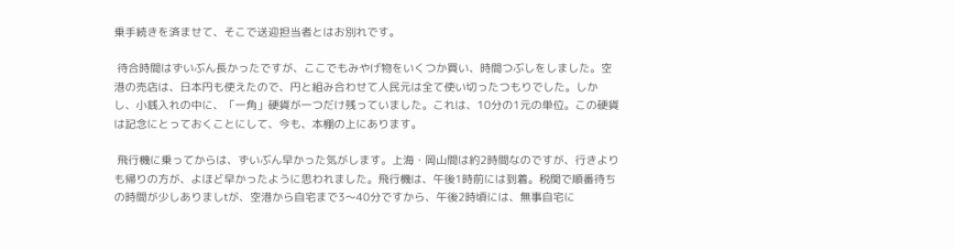乗手続きを済ませて、そこで送迎担当者とはお別れです。

 待合時間はずいぶん長かったですが、ここでもみやげ物をいくつか買い、時間つぶしをしました。空港の売店は、日本円も使えたので、円と組み合わせて人民元は全て使い切ったつもりでした。しかし、小銭入れの中に、「一角」硬貨が一つだけ残っていました。これは、10分の1元の単位。この硬貨は記念にとっておくことにして、今も、本棚の上にあります。

 飛行機に乗ってからは、ずいぶん早かった気がします。上海・岡山間は約2時間なのですが、行きよりも帰りの方が、よほど早かったように思われました。飛行機は、午後1時前には到着。税関で順番待ちの時間が少しありましtが、空港から自宅まで3〜40分ですから、午後2時頃には、無事自宅に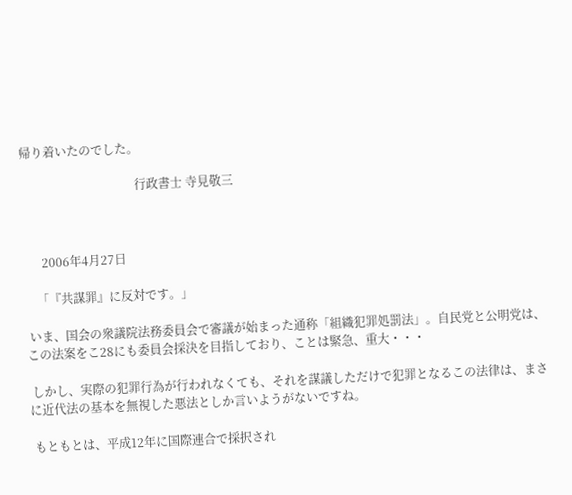帰り着いたのでした。

                                      行政書士 寺見敬三



      2006年4月27日

    「『共謀罪』に反対です。」

 いま、国会の衆議院法務委員会で審議が始まった通称「組織犯罪処罰法」。自民党と公明党は、この法案をこ28にも委員会採決を目指しており、ことは緊急、重大・・・

 しかし、実際の犯罪行為が行われなくても、それを謀議しただけで犯罪となるこの法律は、まさに近代法の基本を無視した悪法としか言いようがないですね。

 もともとは、平成12年に国際連合で採択され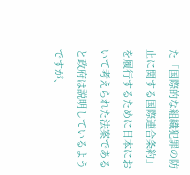た「国際的な組織犯罪の防止に関する国際連合条約」を履行するために日本において考えられた法案であると政府は説明しているようですが、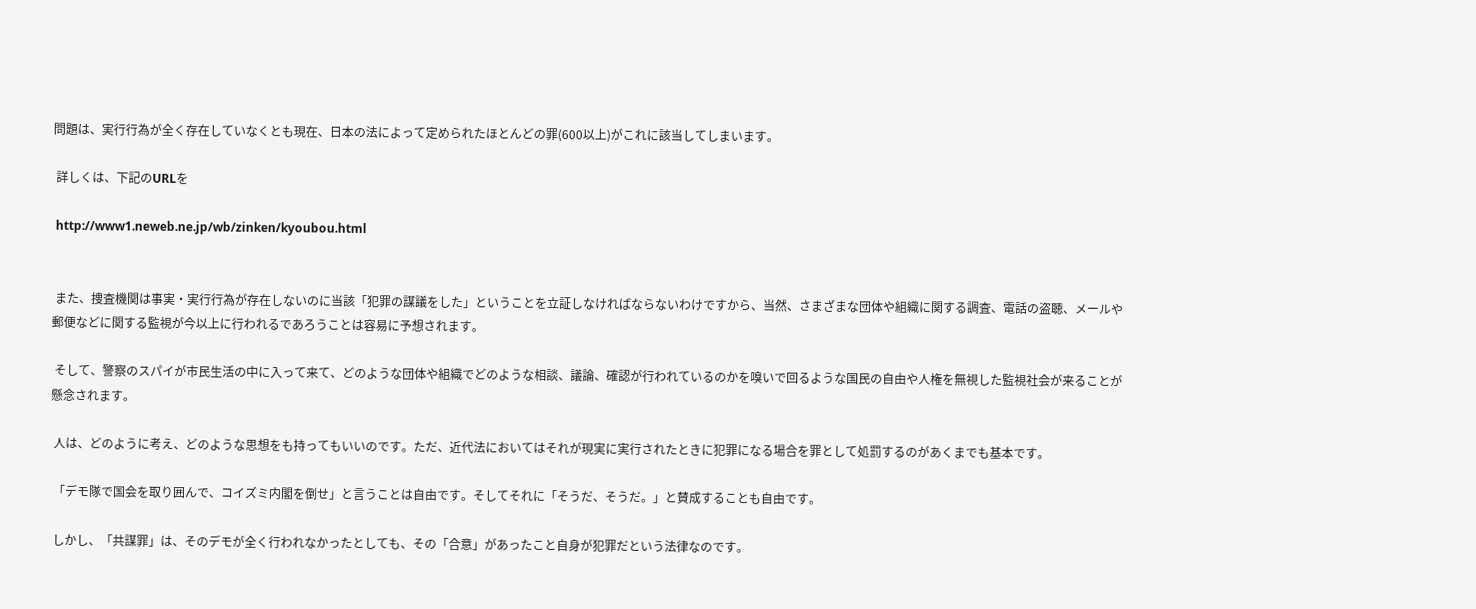問題は、実行行為が全く存在していなくとも現在、日本の法によって定められたほとんどの罪(600以上)がこれに該当してしまいます。

 詳しくは、下記のURLを

 http://www1.neweb.ne.jp/wb/zinken/kyoubou.html


 また、捜査機関は事実・実行行為が存在しないのに当該「犯罪の謀議をした」ということを立証しなければならないわけですから、当然、さまざまな団体や組織に関する調査、電話の盗聴、メールや郵便などに関する監視が今以上に行われるであろうことは容易に予想されます。

 そして、警察のスパイが市民生活の中に入って来て、どのような団体や組織でどのような相談、議論、確認が行われているのかを嗅いで回るような国民の自由や人権を無視した監視社会が来ることが懸念されます。

 人は、どのように考え、どのような思想をも持ってもいいのです。ただ、近代法においてはそれが現実に実行されたときに犯罪になる場合を罪として処罰するのがあくまでも基本です。

 「デモ隊で国会を取り囲んで、コイズミ内閣を倒せ」と言うことは自由です。そしてそれに「そうだ、そうだ。」と賛成することも自由です。

 しかし、「共謀罪」は、そのデモが全く行われなかったとしても、その「合意」があったこと自身が犯罪だという法律なのです。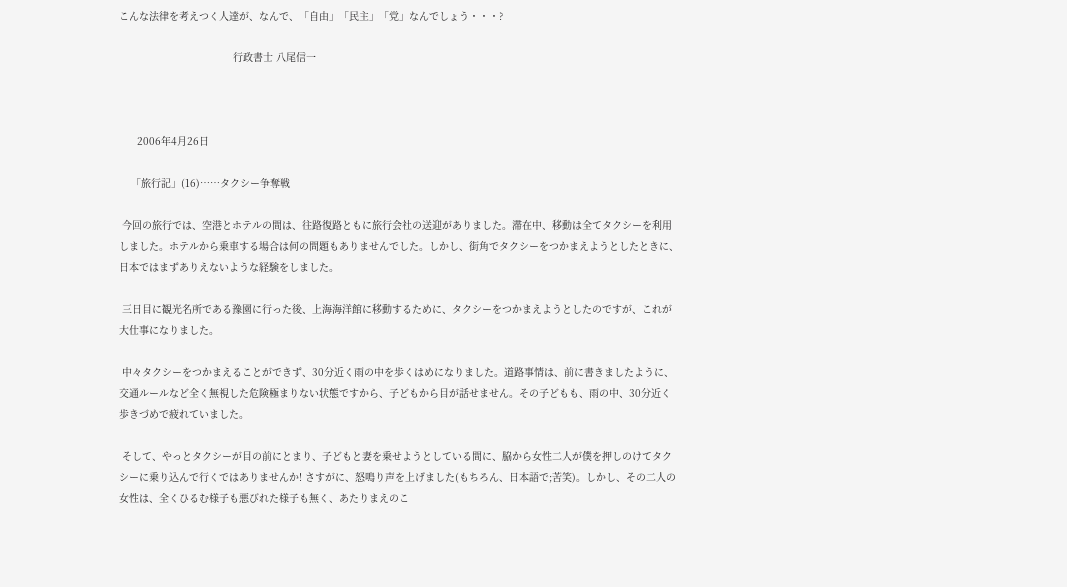こんな法律を考えつく人達が、なんで、「自由」「民主」「党」なんでしょう・・・?

                                      行政書士 八尾信一



      2006年4月26日

    「旅行記」(16)……タクシー争奪戦

 今回の旅行では、空港とホテルの間は、往路復路ともに旅行会社の送迎がありました。滞在中、移動は全てタクシーを利用しました。ホテルから乗車する場合は何の問題もありませんでした。しかし、街角でタクシーをつかまえようとしたときに、日本ではまずありえないような経験をしました。

 三日目に観光名所である豫園に行った後、上海海洋館に移動するために、タクシーをつかまえようとしたのですが、これが大仕事になりました。

 中々タクシーをつかまえることができず、30分近く雨の中を歩くはめになりました。道路事情は、前に書きましたように、交通ルールなど全く無視した危険極まりない状態ですから、子どもから目が話せません。その子どもも、雨の中、30分近く歩きづめで疲れていました。

 そして、やっとタクシーが目の前にとまり、子どもと妻を乗せようとしている間に、脇から女性二人が僕を押しのけてタクシーに乗り込んで行くではありませんか! さすがに、怒鳴り声を上げました(もちろん、日本語で;苦笑)。しかし、その二人の女性は、全くひるむ様子も悪びれた様子も無く、あたりまえのこ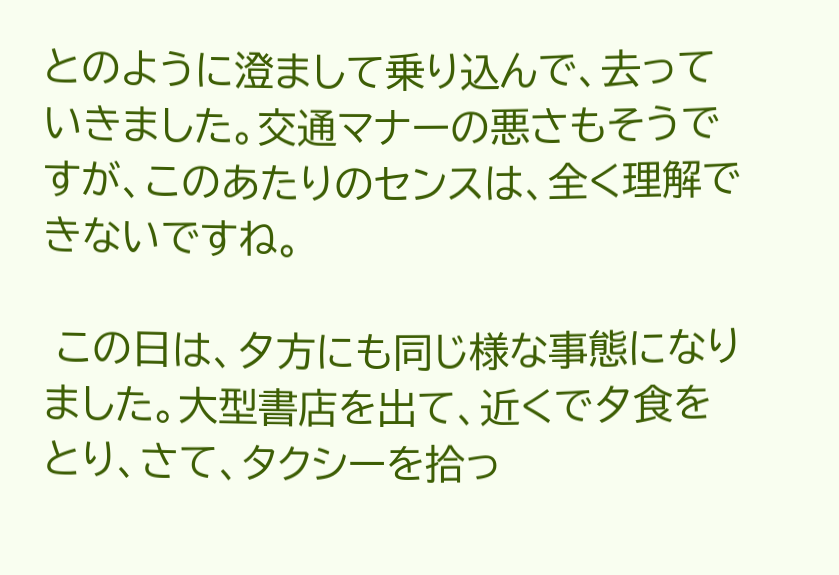とのように澄まして乗り込んで、去っていきました。交通マナーの悪さもそうですが、このあたりのセンスは、全く理解できないですね。

 この日は、夕方にも同じ様な事態になりました。大型書店を出て、近くで夕食をとり、さて、タクシーを拾っ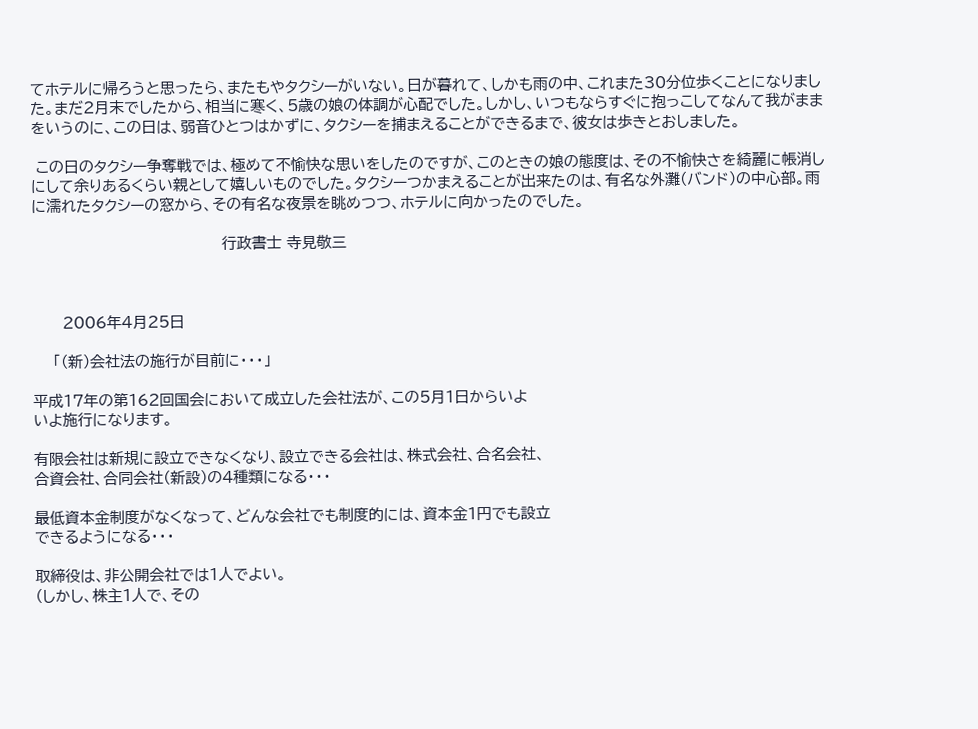てホテルに帰ろうと思ったら、またもやタクシーがいない。日が暮れて、しかも雨の中、これまた30分位歩くことになりました。まだ2月末でしたから、相当に寒く、5歳の娘の体調が心配でした。しかし、いつもならすぐに抱っこしてなんて我がままをいうのに、この日は、弱音ひとつはかずに、タクシーを捕まえることができるまで、彼女は歩きとおしました。

 この日のタクシー争奪戦では、極めて不愉快な思いをしたのですが、このときの娘の態度は、その不愉快さを綺麗に帳消しにして余りあるくらい親として嬉しいものでした。タクシーつかまえることが出来たのは、有名な外灘(バンド)の中心部。雨に濡れたタクシーの窓から、その有名な夜景を眺めつつ、ホテルに向かったのでした。

                                      行政書士 寺見敬三



      2006年4月25日

    「(新)会社法の施行が目前に・・・」

平成17年の第162回国会において成立した会社法が、この5月1日からいよ
いよ施行になります。

有限会社は新規に設立できなくなり、設立できる会社は、株式会社、合名会社、
合資会社、合同会社(新設)の4種類になる・・・

最低資本金制度がなくなって、どんな会社でも制度的には、資本金1円でも設立
できるようになる・・・

取締役は、非公開会社では1人でよい。
(しかし、株主1人で、その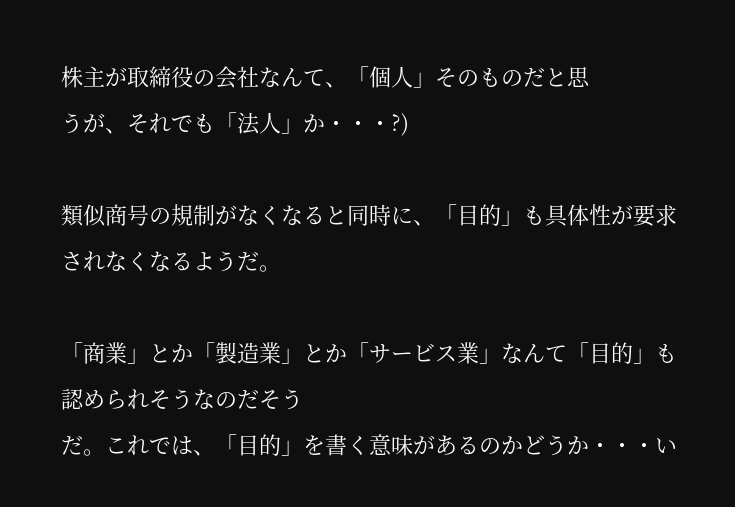株主が取締役の会社なんて、「個人」そのものだと思
うが、それでも「法人」か・・・?)

類似商号の規制がなくなると同時に、「目的」も具体性が要求されなくなるようだ。

「商業」とか「製造業」とか「サービス業」なんて「目的」も認められそうなのだそう
だ。これでは、「目的」を書く意味があるのかどうか・・・い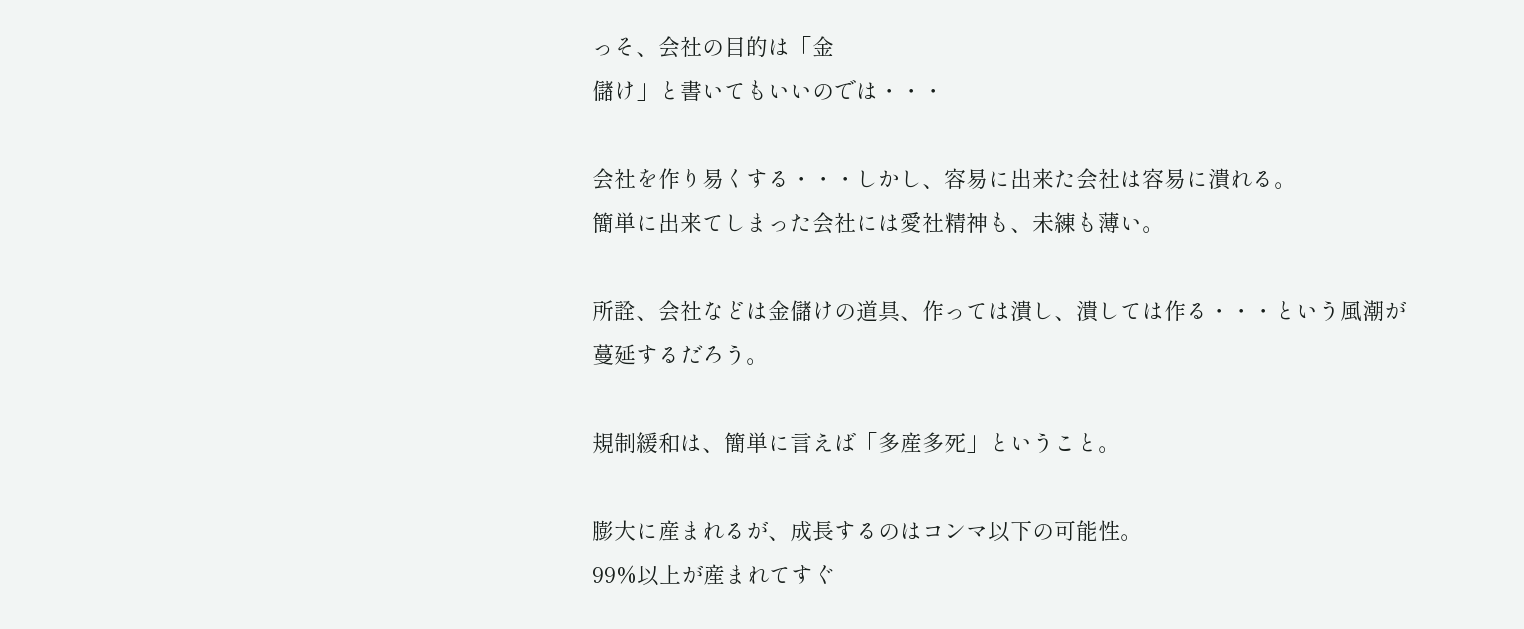っそ、会社の目的は「金
儲け」と書いてもいいのでは・・・

会社を作り易くする・・・しかし、容易に出来た会社は容易に潰れる。
簡単に出来てしまった会社には愛社精神も、未練も薄い。

所詮、会社などは金儲けの道具、作っては潰し、潰しては作る・・・という風潮が
蔓延するだろう。

規制緩和は、簡単に言えば「多産多死」ということ。

膨大に産まれるが、成長するのはコンマ以下の可能性。
99%以上が産まれてすぐ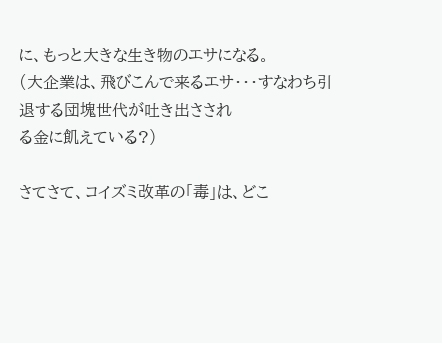に、もっと大きな生き物のエサになる。
(大企業は、飛びこんで来るエサ・・・すなわち引退する団塊世代が吐き出さされ
る金に飢えている?)

さてさて、コイズミ改革の「毒」は、どこ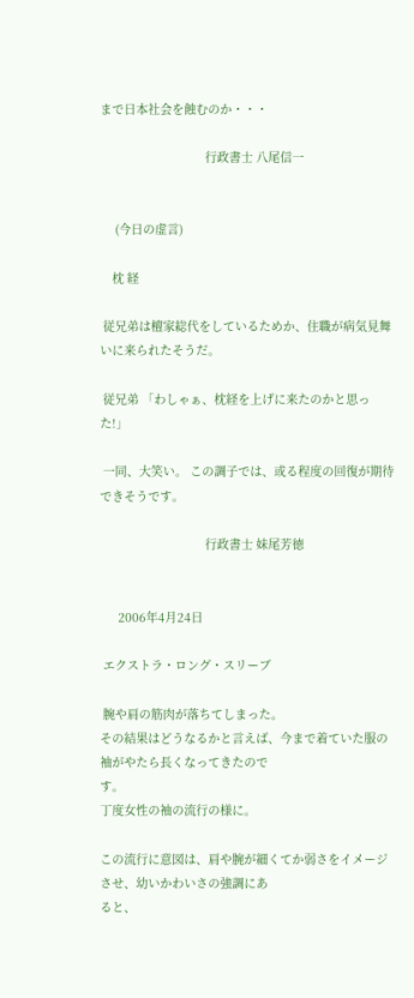まで日本社会を蝕むのか・・・

                                   行政書士 八尾信一


     (今日の虚言)

    枕 経

 従兄弟は檀家総代をしているためか、住職が病気見舞いに来られたそうだ。

 従兄弟 「わしゃぁ、枕経を上げに来たのかと思った!」

 一同、大笑い。 この調子では、或る程度の回復が期待できそうです。

                                   行政書士 妹尾芳徳


      2006年4月24日

 エクストラ・ロング・スリーブ

 腕や肩の筋肉が落ちてしまった。
その結果はどうなるかと言えば、今まで着ていた服の袖がやたら長くなってきたので
す。
丁度女性の袖の流行の様に。

この流行に意図は、肩や腕が細くてか弱さをイメージさせ、幼いかわいさの強調にあ
ると、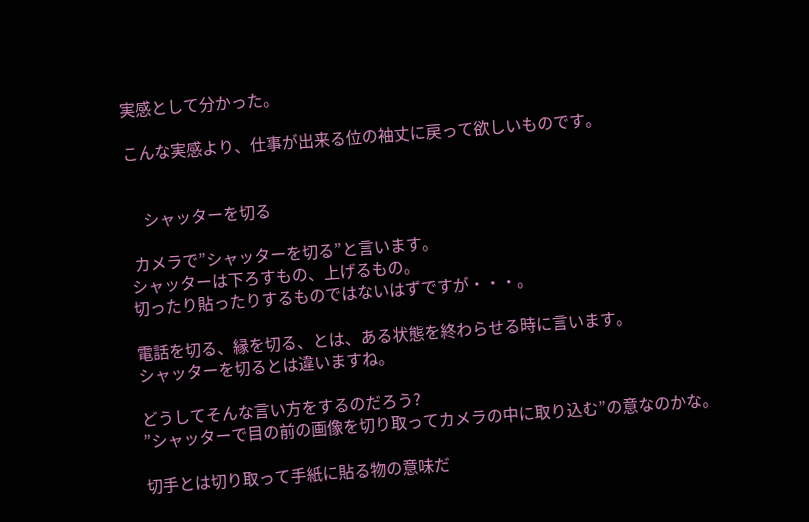実感として分かった。

こんな実感より、仕事が出来る位の袖丈に戻って欲しいものです。


    シャッターを切る

 カメラで”シャッターを切る”と言います。
シャッターは下ろすもの、上げるもの。
切ったり貼ったりするものではないはずですが・・・。

電話を切る、縁を切る、とは、ある状態を終わらせる時に言います。
シャッターを切るとは違いますね。

どうしてそんな言い方をするのだろう?
”シャッターで目の前の画像を切り取ってカメラの中に取り込む”の意なのかな。

切手とは切り取って手紙に貼る物の意味だ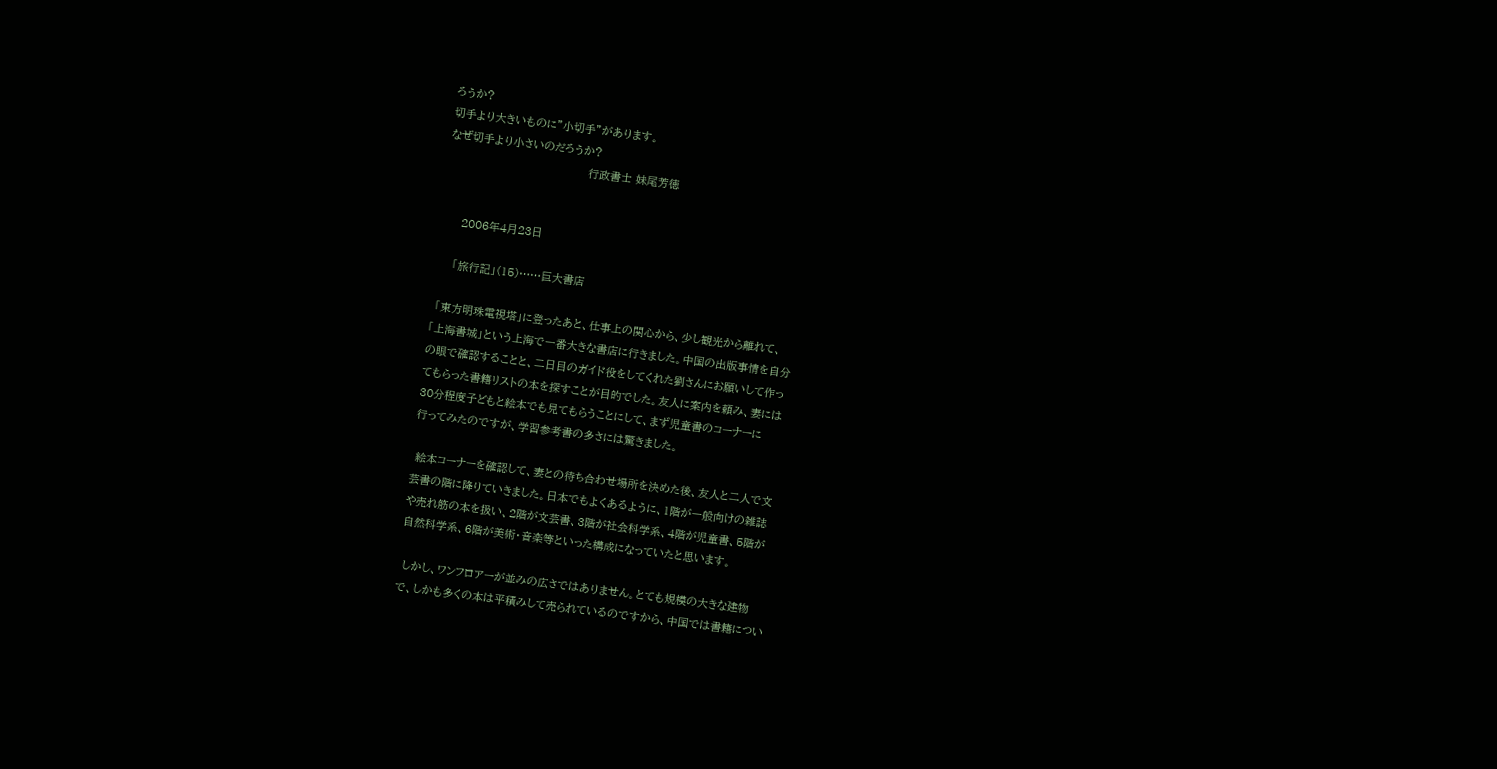ろうか?
切手より大きいものに”小切手”があります。
なぜ切手より小さいのだろうか?
                                   行政書士 妹尾芳徳


     2006年4月23日

    「旅行記」(15)……巨大書店

 「東方明珠電視塔」に登ったあと、仕事上の関心から、少し観光から離れて、
「上海書城」という上海で一番大きな書店に行きました。中国の出版事情を自分
の眼で確認することと、二日目のガイド役をしてくれた劉さんにお願いして作っ
てもらった書籍リストの本を探すことが目的でした。友人に案内を頼み、妻には
30分程度子どもと絵本でも見てもらうことにして、まず児童書のコーナーに
行ってみたのですが、学習参考書の多さには驚きました。

 絵本コーナーを確認して、妻との待ち合わせ場所を決めた後、友人と二人で文
芸書の階に降りていきました。日本でもよくあるように、1階が一般向けの雑誌
や売れ筋の本を扱い、2階が文芸書、3階が社会科学系、4階が児童書、5階が
自然科学系、6階が美術・音楽等といった構成になっていたと思います。

 しかし、ワンフロアーが並みの広さではありません。とても規模の大きな建物
で、しかも多くの本は平積みして売られているのですから、中国では書籍につい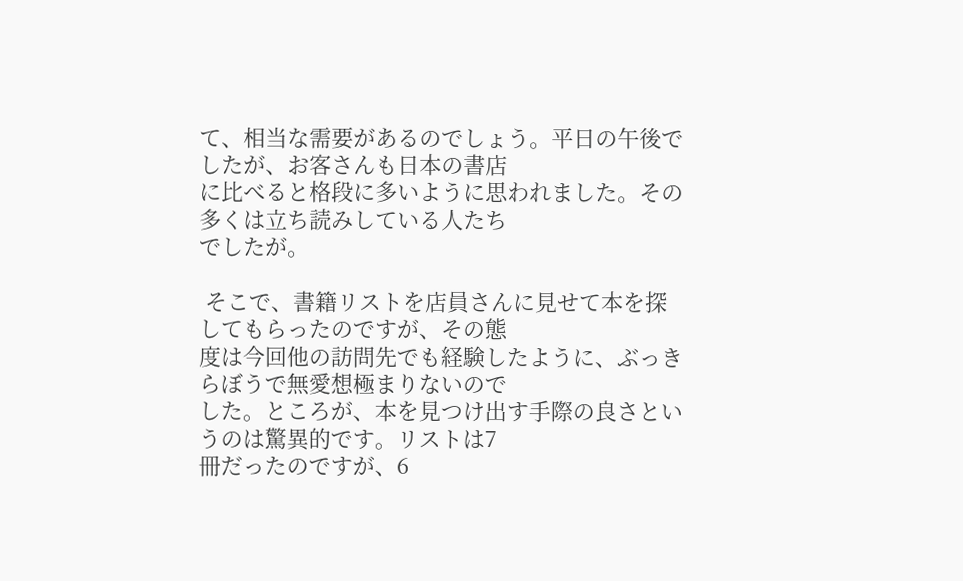て、相当な需要があるのでしょう。平日の午後でしたが、お客さんも日本の書店
に比べると格段に多いように思われました。その多くは立ち読みしている人たち
でしたが。

 そこで、書籍リストを店員さんに見せて本を探してもらったのですが、その態
度は今回他の訪問先でも経験したように、ぶっきらぼうで無愛想極まりないので
した。ところが、本を見つけ出す手際の良さというのは驚異的です。リストは7
冊だったのですが、6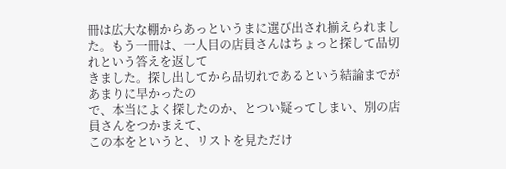冊は広大な棚からあっというまに選び出され揃えられまし
た。もう一冊は、一人目の店員さんはちょっと探して品切れという答えを返して
きました。探し出してから品切れであるという結論までがあまりに早かったの
で、本当によく探したのか、とつい疑ってしまい、別の店員さんをつかまえて、
この本をというと、リストを見ただけ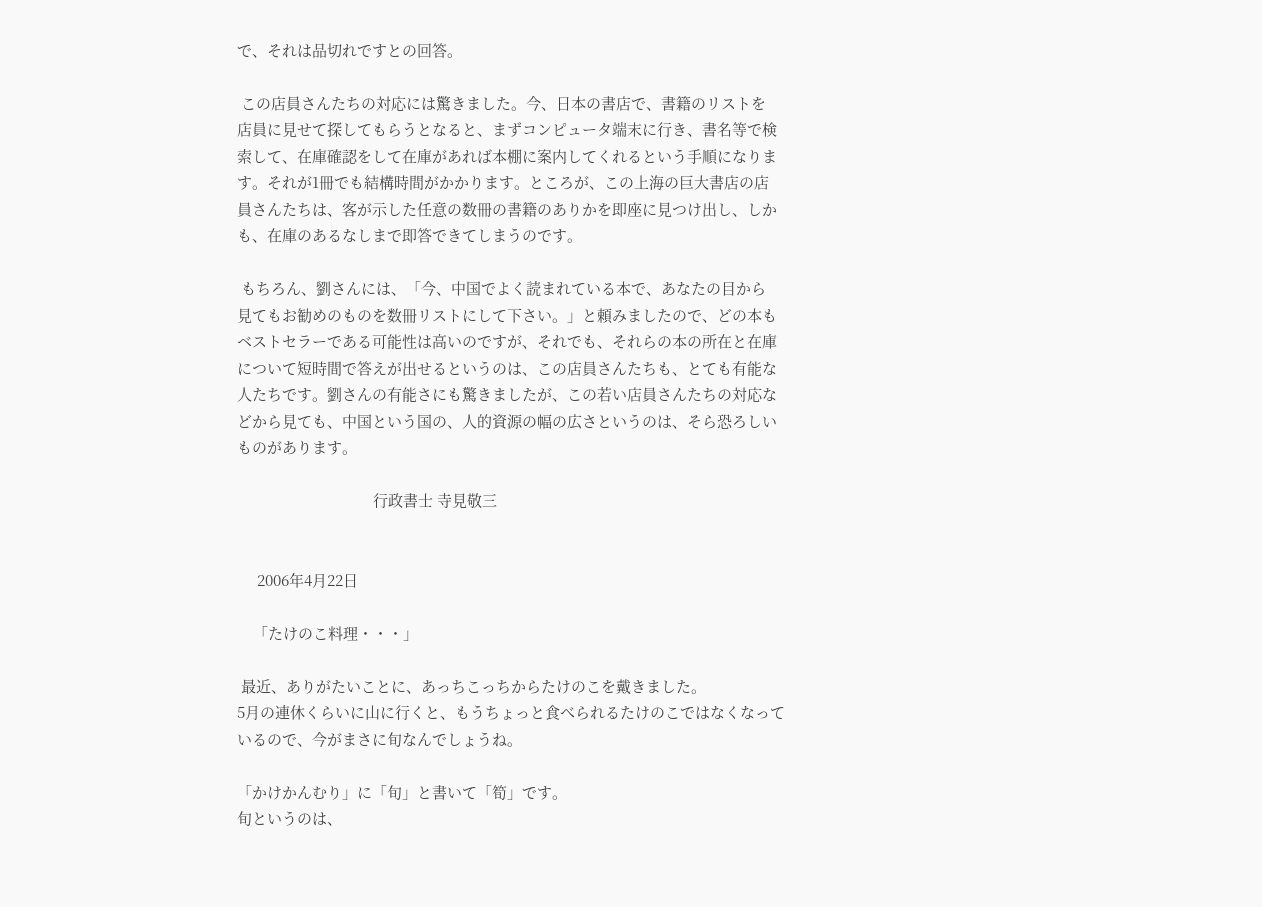で、それは品切れですとの回答。

 この店員さんたちの対応には驚きました。今、日本の書店で、書籍のリストを
店員に見せて探してもらうとなると、まずコンピュータ端末に行き、書名等で検
索して、在庫確認をして在庫があれば本棚に案内してくれるという手順になりま
す。それが1冊でも結構時間がかかります。ところが、この上海の巨大書店の店
員さんたちは、客が示した任意の数冊の書籍のありかを即座に見つけ出し、しか
も、在庫のあるなしまで即答できてしまうのです。

 もちろん、劉さんには、「今、中国でよく読まれている本で、あなたの目から
見てもお勧めのものを数冊リストにして下さい。」と頼みましたので、どの本も
ベストセラーである可能性は高いのですが、それでも、それらの本の所在と在庫
について短時間で答えが出せるというのは、この店員さんたちも、とても有能な
人たちです。劉さんの有能さにも驚きましたが、この若い店員さんたちの対応な
どから見ても、中国という国の、人的資源の幅の広さというのは、そら恐ろしい
ものがあります。

                                  行政書士 寺見敬三


     2006年4月22日

    「たけのこ料理・・・」

 最近、ありがたいことに、あっちこっちからたけのこを戴きました。
5月の連休くらいに山に行くと、もうちょっと食べられるたけのこではなくなって
いるので、今がまさに旬なんでしょうね。

「かけかんむり」に「旬」と書いて「筍」です。
旬というのは、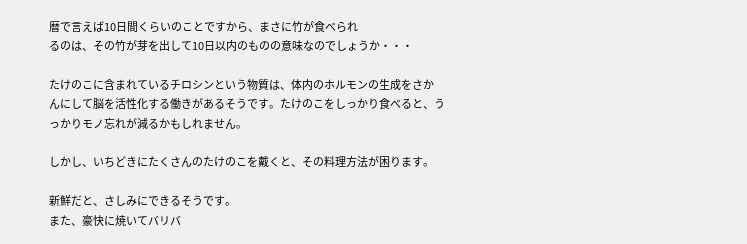暦で言えば10日間くらいのことですから、まさに竹が食べられ
るのは、その竹が芽を出して10日以内のものの意味なのでしょうか・・・

たけのこに含まれているチロシンという物質は、体内のホルモンの生成をさか
んにして脳を活性化する働きがあるそうです。たけのこをしっかり食べると、う
っかりモノ忘れが減るかもしれません。

しかし、いちどきにたくさんのたけのこを戴くと、その料理方法が困ります。

新鮮だと、さしみにできるそうです。
また、豪快に焼いてバリバ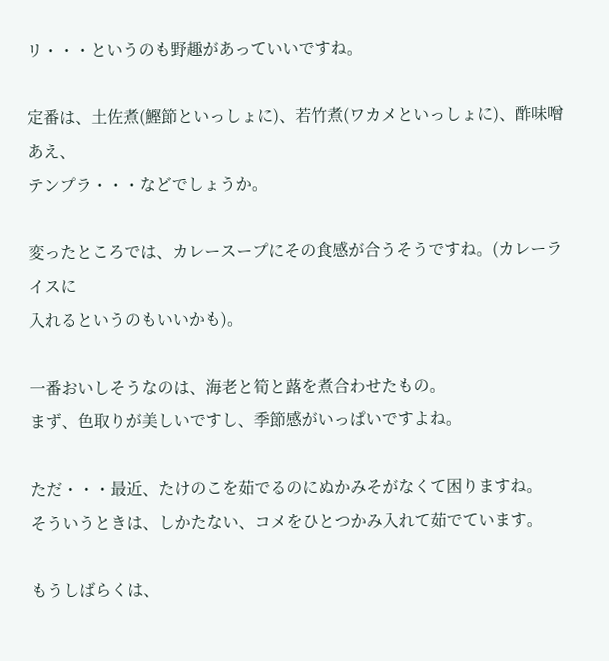リ・・・というのも野趣があっていいですね。

定番は、土佐煮(鰹節といっしょに)、若竹煮(ワカメといっしょに)、酢味噌あえ、
テンプラ・・・などでしょうか。

変ったところでは、カレースープにその食感が合うそうですね。(カレーライスに
入れるというのもいいかも)。

一番おいしそうなのは、海老と筍と蕗を煮合わせたもの。
まず、色取りが美しいですし、季節感がいっぱいですよね。

ただ・・・最近、たけのこを茹でるのにぬかみそがなくて困りますね。
そういうときは、しかたない、コメをひとつかみ入れて茹でています。

もうしばらくは、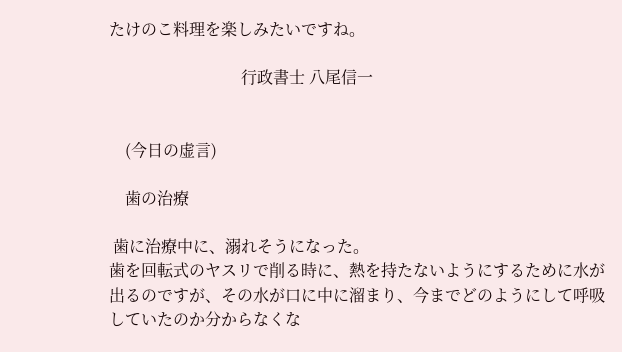たけのこ料理を楽しみたいですね。

                                 行政書士 八尾信一


    (今日の虚言)

    歯の治療

 歯に治療中に、溺れそうになった。
歯を回転式のヤスリで削る時に、熱を持たないようにするために水が出るのですが、その水が口に中に溜まり、今までどのようにして呼吸していたのか分からなくな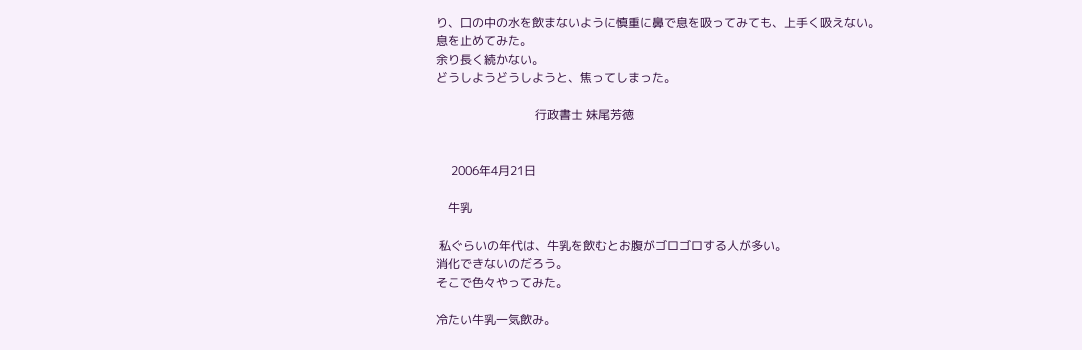り、口の中の水を飲まないように慎重に鼻で息を吸ってみても、上手く吸えない。
息を止めてみた。
余り長く続かない。
どうしようどうしようと、焦ってしまった。

                                 行政書士 妹尾芳徳


     2006年4月21日

    牛乳

 私ぐらいの年代は、牛乳を飲むとお腹がゴロゴロする人が多い。
消化できないのだろう。
そこで色々やってみた。

冷たい牛乳一気飲み。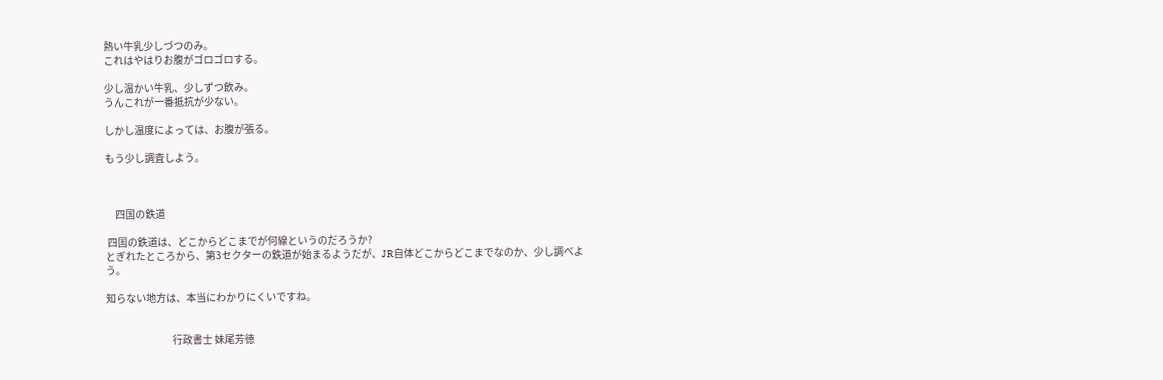熱い牛乳少しづつのみ。
これはやはりお腹がゴロゴロする。

少し温かい牛乳、少しずつ飲み。
うんこれが一番抵抗が少ない。

しかし温度によっては、お腹が張る。

もう少し調査しよう。



     四国の鉄道

 四国の鉄道は、どこからどこまでが何線というのだろうか?
とぎれたところから、第3セクターの鉄道が始まるようだが、JR自体どこからどこまでなのか、少し調べよう。

知らない地方は、本当にわかりにくいですね。


                                 行政書士 妹尾芳徳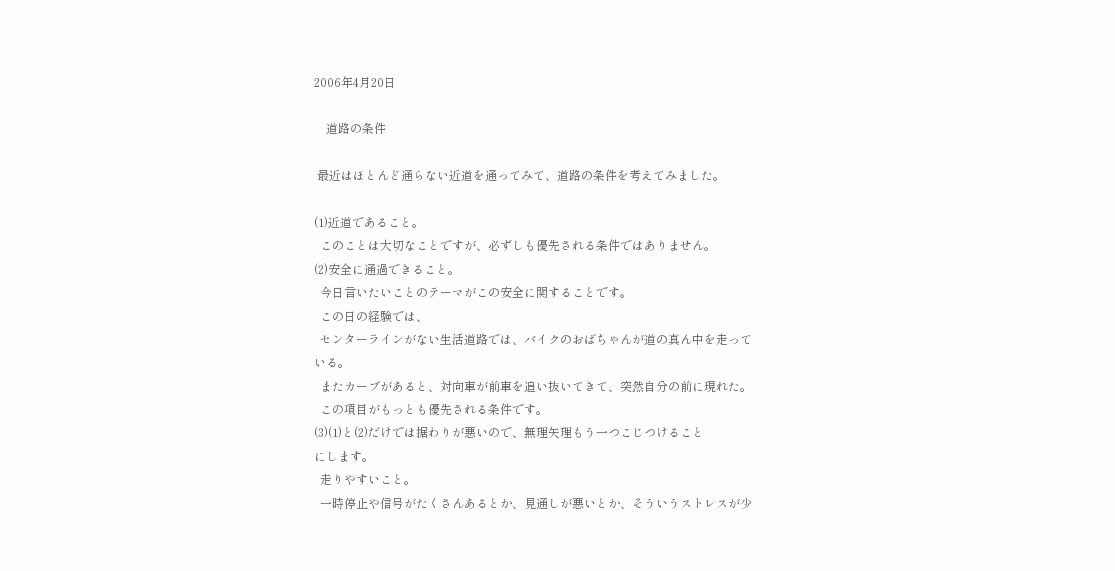2006年4月20日

    道路の条件

 最近はほとんど通らない近道を通ってみて、道路の条件を考えてみました。

(1)近道であること。
  このことは大切なことですが、必ずしも優先される条件ではありません。
(2)安全に通過できること。
  今日言いたいことのテーマがこの安全に関することです。
  この日の経験では、
  センターラインがない生活道路では、バイクのおばちゃんが道の真ん中を走って
いる。
  またカーブがあると、対向車が前車を追い抜いてきて、突然自分の前に現れた。
  この項目がもっとも優先される条件です。
(3)(1)と(2)だけでは据わりが悪いので、無理矢理もう一つこじつけること
にします。
  走りやすいこと。
  一時停止や信号がたくさんあるとか、見通しが悪いとか、そういうストレスが少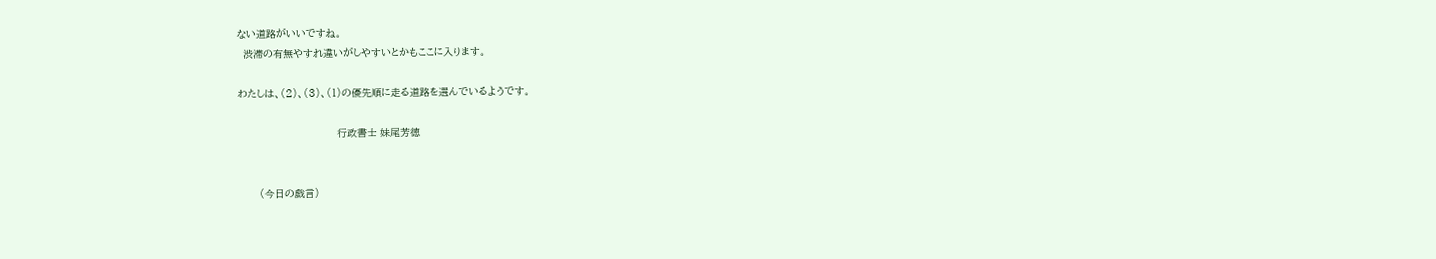ない道路がいいですね。
  渋滞の有無やすれ違いがしやすいとかもここに入ります。

わたしは、(2)、(3)、(1)の優先順に走る道路を選んでいるようです。

                                 行政書士 妹尾芳徳


       (今日の戯言)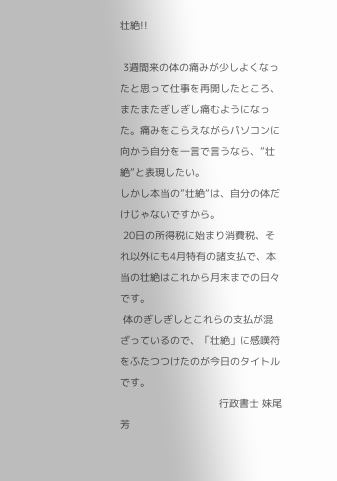壮絶!!

 3週間来の体の痛みが少しよくなったと思って仕事を再開したところ、またまたぎしぎし痛むようになった。痛みをこらえながらパソコンに向かう自分を一言で言うなら、”壮絶”と表現したい。
しかし本当の”壮絶”は、自分の体だけじゃないですから。
 20日の所得税に始まり消費税、それ以外にも4月特有の諸支払で、本当の壮絶はこれから月末までの日々です。
 体のぎしぎしとこれらの支払が混ざっているので、「壮絶」に感嘆符をふたつつけたのが今日のタイトルです。
                                 行政書士 妹尾芳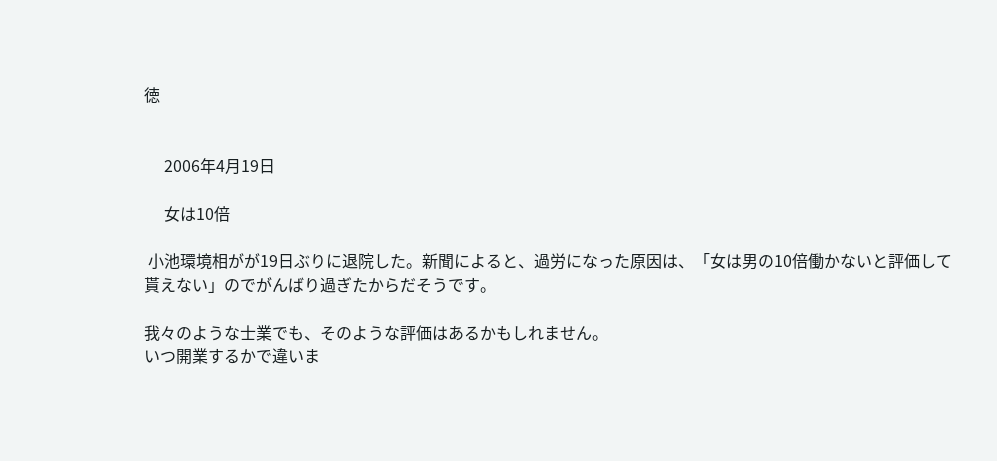徳


     2006年4月19日

     女は10倍

 小池環境相がが19日ぶりに退院した。新聞によると、過労になった原因は、「女は男の10倍働かないと評価して貰えない」のでがんばり過ぎたからだそうです。

我々のような士業でも、そのような評価はあるかもしれません。
いつ開業するかで違いま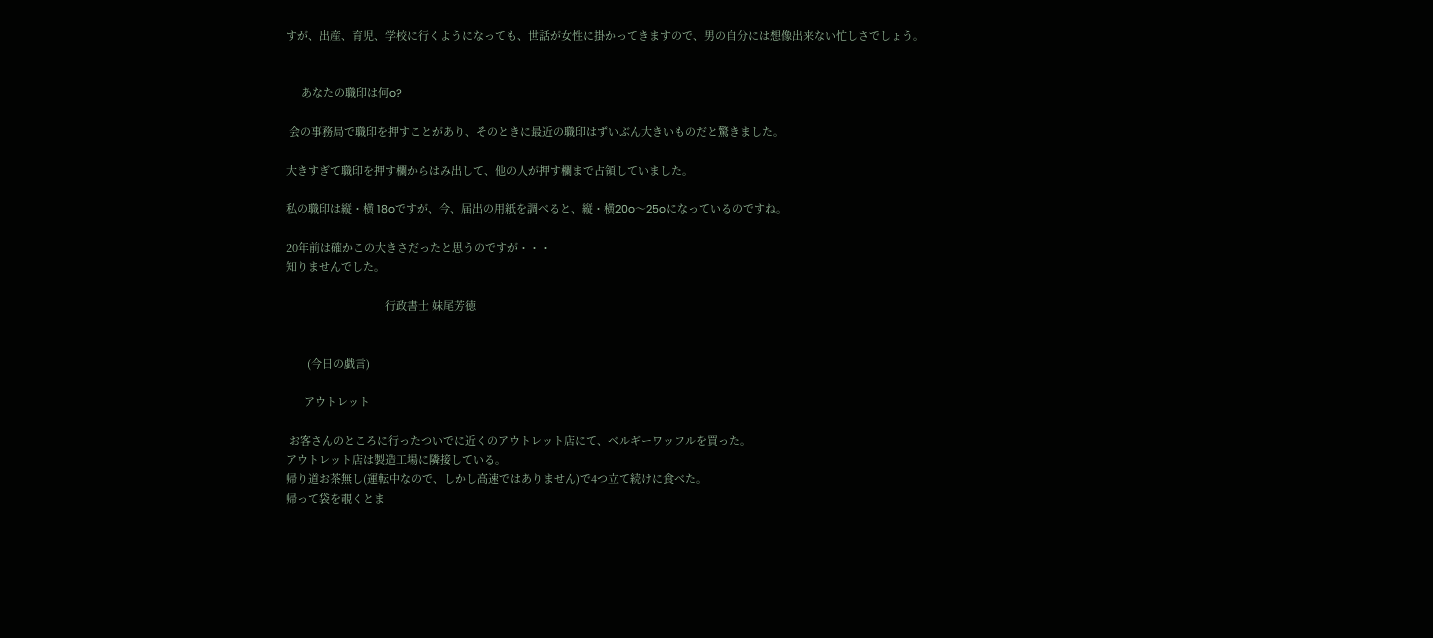すが、出産、育児、学校に行くようになっても、世話が女性に掛かってきますので、男の自分には想像出来ない忙しさでしょう。


     あなたの職印は何o?

 会の事務局で職印を押すことがあり、そのときに最近の職印はずいぶん大きいものだと驚きました。

大きすぎて職印を押す欄からはみ出して、他の人が押す欄まで占領していました。

私の職印は縦・横 18oですが、今、届出の用紙を調べると、縦・横20o〜25oになっているのですね。

20年前は確かこの大きさだったと思うのですが・・・
知りませんでした。

                                 行政書士 妹尾芳徳


       (今日の戯言)

      アウトレット

 お客さんのところに行ったついでに近くのアウトレット店にて、ベルギーワッフルを買った。
アウトレット店は製造工場に隣接している。
帰り道お茶無し(運転中なので、しかし高速ではありません)で4つ立て続けに食べた。
帰って袋を覗くとま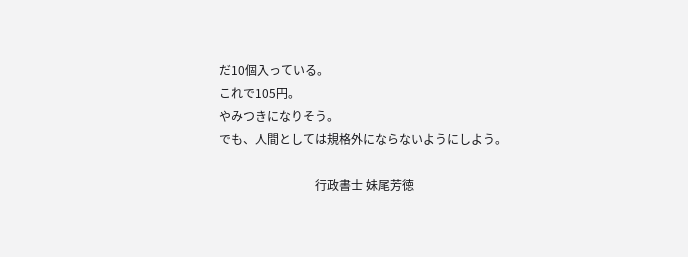だ10個入っている。
これで105円。
やみつきになりそう。
でも、人間としては規格外にならないようにしよう。

                                行政書士 妹尾芳徳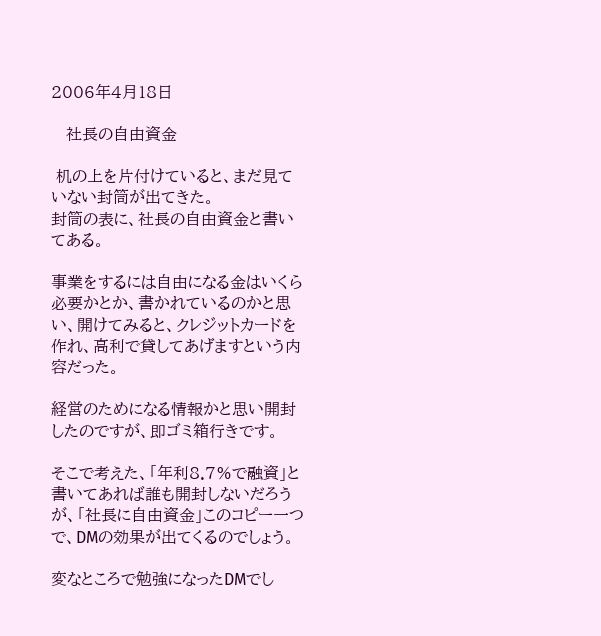2006年4月18日

   社長の自由資金

 机の上を片付けていると、まだ見ていない封筒が出てきた。
封筒の表に、社長の自由資金と書いてある。

事業をするには自由になる金はいくら必要かとか、書かれているのかと思い、開けてみると、クレジットカードを作れ、高利で貸してあげますという内容だった。

経営のためになる情報かと思い開封したのですが、即ゴミ箱行きです。

そこで考えた、「年利8.7%で融資」と書いてあれば誰も開封しないだろうが、「社長に自由資金」このコピー一つで、DMの効果が出てくるのでしょう。

変なところで勉強になったDMでし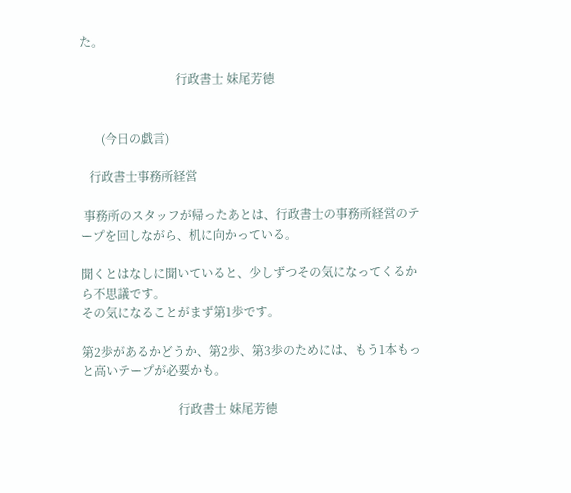た。

                                行政書士 妹尾芳徳


       (今日の戯言)

   行政書士事務所経営

 事務所のスタッフが帰ったあとは、行政書士の事務所経営のテープを回しながら、机に向かっている。

聞くとはなしに聞いていると、少しずつその気になってくるから不思議です。
その気になることがまず第1歩です。

第2歩があるかどうか、第2歩、第3歩のためには、もう1本もっと高いテープが必要かも。

                                行政書士 妹尾芳徳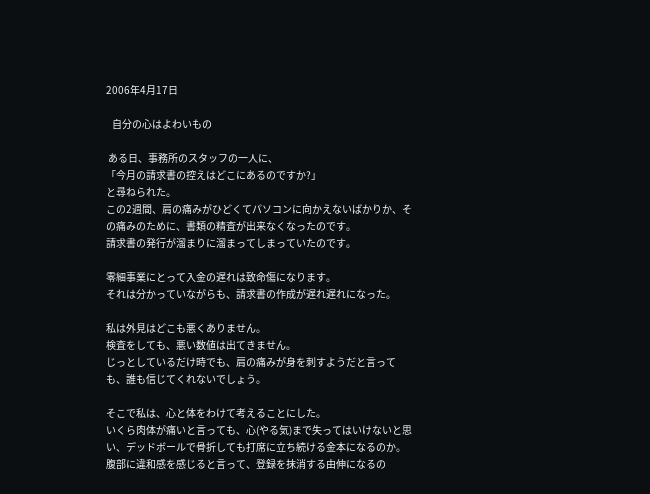2006年4月17日

   自分の心はよわいもの

 ある日、事務所のスタッフの一人に、
「今月の請求書の控えはどこにあるのですか?」
と尋ねられた。
この2週間、肩の痛みがひどくてパソコンに向かえないばかりか、その痛みのために、書類の精査が出来なくなったのです。
請求書の発行が溜まりに溜まってしまっていたのです。

零細事業にとって入金の遅れは致命傷になります。
それは分かっていながらも、請求書の作成が遅れ遅れになった。

私は外見はどこも悪くありません。
検査をしても、悪い数値は出てきません。
じっとしているだけ時でも、肩の痛みが身を刺すようだと言っても、誰も信じてくれないでしょう。

そこで私は、心と体をわけて考えることにした。
いくら肉体が痛いと言っても、心(やる気)まで失ってはいけないと思い、デッドボールで骨折しても打席に立ち続ける金本になるのか。
腹部に違和感を感じると言って、登録を抹消する由伸になるの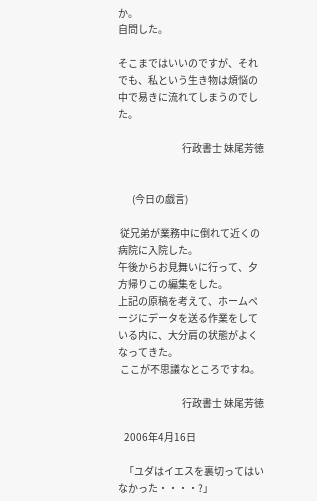か。
自問した。

そこまではいいのですが、それでも、私という生き物は煩悩の中で易きに流れてしまうのでした。

                                行政書士 妹尾芳徳


       (今日の戯言)

 従兄弟が業務中に倒れて近くの病院に入院した。
午後からお見舞いに行って、夕方帰りこの編集をした。
上記の原稿を考えて、ホームページにデータを送る作業をしている内に、大分肩の状態がよくなってきた。
 ここが不思議なところですね。

                                行政書士 妹尾芳徳

   2006年4月16日

   「ユダはイエスを裏切ってはいなかった・・・・?」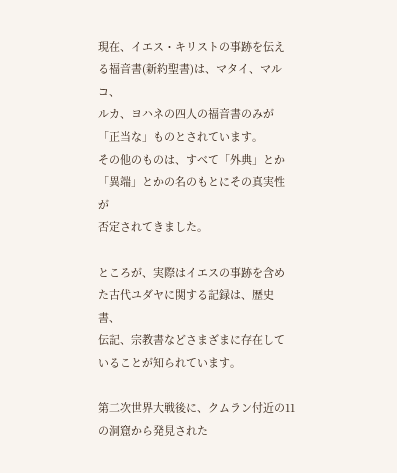現在、イエス・キリストの事跡を伝える福音書(新約聖書)は、マタイ、マルコ、
ルカ、ヨハネの四人の福音書のみが「正当な」ものとされています。
その他のものは、すべて「外典」とか「異端」とかの名のもとにその真実性が
否定されてきました。

ところが、実際はイエスの事跡を含めた古代ユダヤに関する記録は、歴史書、
伝記、宗教書などさまざまに存在していることが知られています。

第二次世界大戦後に、クムラン付近の11の洞窟から発見された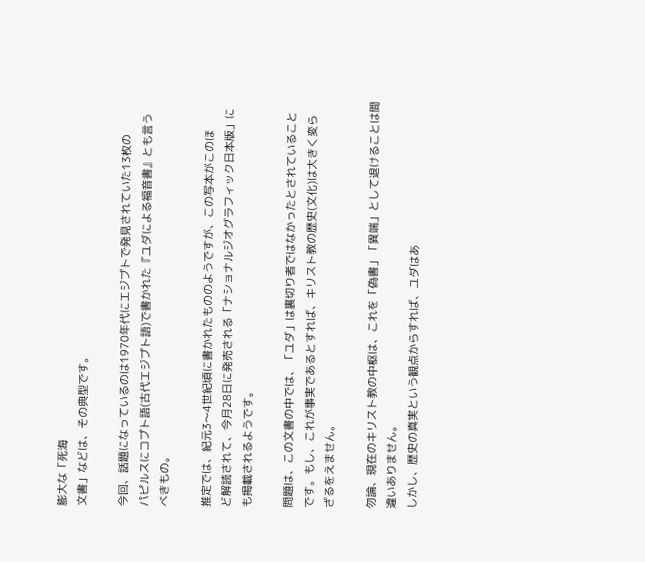膨大な「死海
文書」などは、その典型です。

今回、話題になっているのは1970年代にエジプトで発見されていた13枚の
パピルスにコプト語(古代エジプト語)で書かれた『ユダによる福音書』とも言う
べきもの。

推定では、紀元3〜4世紀頃に書かれたもののようですが、この写本がこのほ
ど解読されて、今月28日に発売される「ナショナルジオグラフィック日本版」に
も掲載されるようです。

問題は、この文書の中では、「ユダ」は裏切り者ではなかったとされていること
です。もし、これが事実であるとすれば、キリスト教の歴史(文化)は大きく変ら
ざるをえません。

勿論、現在のキリスト教の中枢は、これを「偽書」「異端」として退けることは間
違いありません。
しかし、歴史の真実という観点からすれば、ユダはあ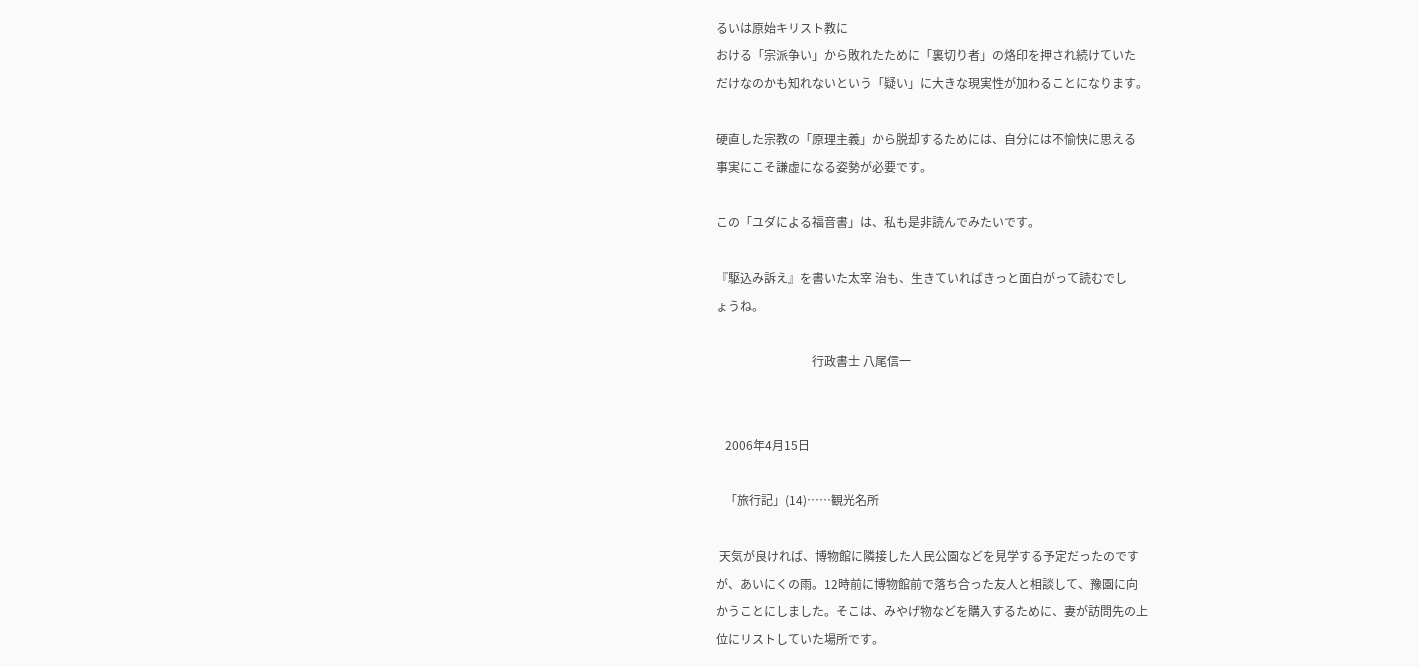るいは原始キリスト教に
おける「宗派争い」から敗れたために「裏切り者」の烙印を押され続けていた
だけなのかも知れないという「疑い」に大きな現実性が加わることになります。

硬直した宗教の「原理主義」から脱却するためには、自分には不愉快に思える
事実にこそ謙虚になる姿勢が必要です。

この「ユダによる福音書」は、私も是非読んでみたいです。

『駆込み訴え』を書いた太宰 治も、生きていればきっと面白がって読むでし
ょうね。

                                行政書士 八尾信一


   2006年4月15日

   「旅行記」(14)……観光名所

 天気が良ければ、博物館に隣接した人民公園などを見学する予定だったのです
が、あいにくの雨。12時前に博物館前で落ち合った友人と相談して、豫園に向
かうことにしました。そこは、みやげ物などを購入するために、妻が訪問先の上
位にリストしていた場所です。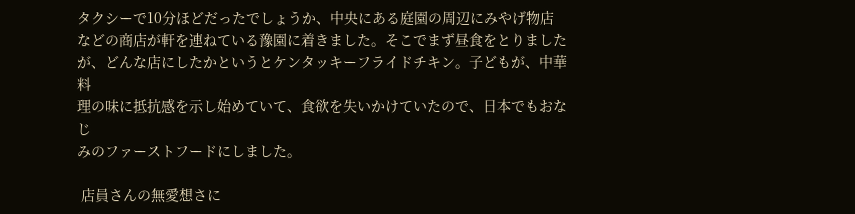タクシーで10分ほどだったでしょうか、中央にある庭園の周辺にみやげ物店
などの商店が軒を連ねている豫園に着きました。そこでまず昼食をとりました
が、どんな店にしたかというとケンタッキーフライドチキン。子どもが、中華料
理の味に抵抗感を示し始めていて、食欲を失いかけていたので、日本でもおなじ
みのファーストフードにしました。

 店員さんの無愛想さに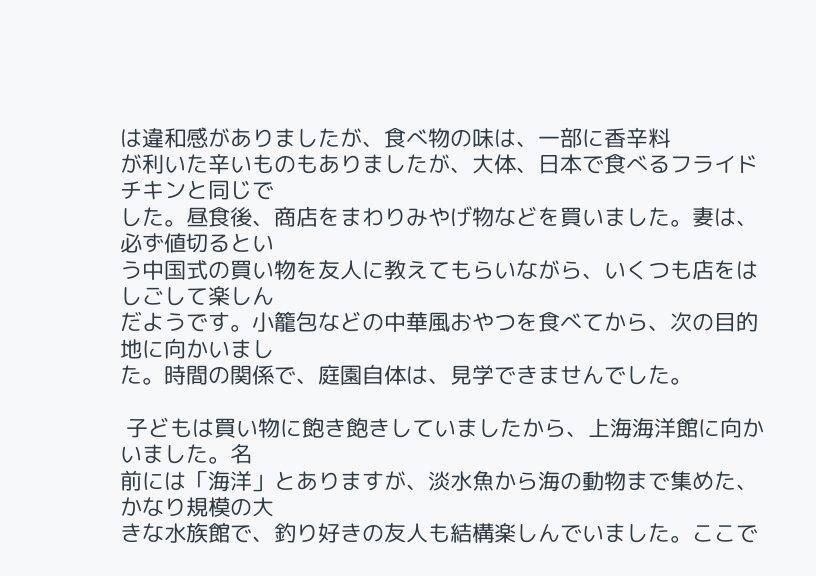は違和感がありましたが、食べ物の味は、一部に香辛料
が利いた辛いものもありましたが、大体、日本で食べるフライドチキンと同じで
した。昼食後、商店をまわりみやげ物などを買いました。妻は、必ず値切るとい
う中国式の買い物を友人に教えてもらいながら、いくつも店をはしごして楽しん
だようです。小籠包などの中華風おやつを食べてから、次の目的地に向かいまし
た。時間の関係で、庭園自体は、見学できませんでした。

 子どもは買い物に飽き飽きしていましたから、上海海洋館に向かいました。名
前には「海洋」とありますが、淡水魚から海の動物まで集めた、かなり規模の大
きな水族館で、釣り好きの友人も結構楽しんでいました。ここで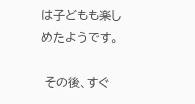は子どもも楽し
めたようです。

 その後、すぐ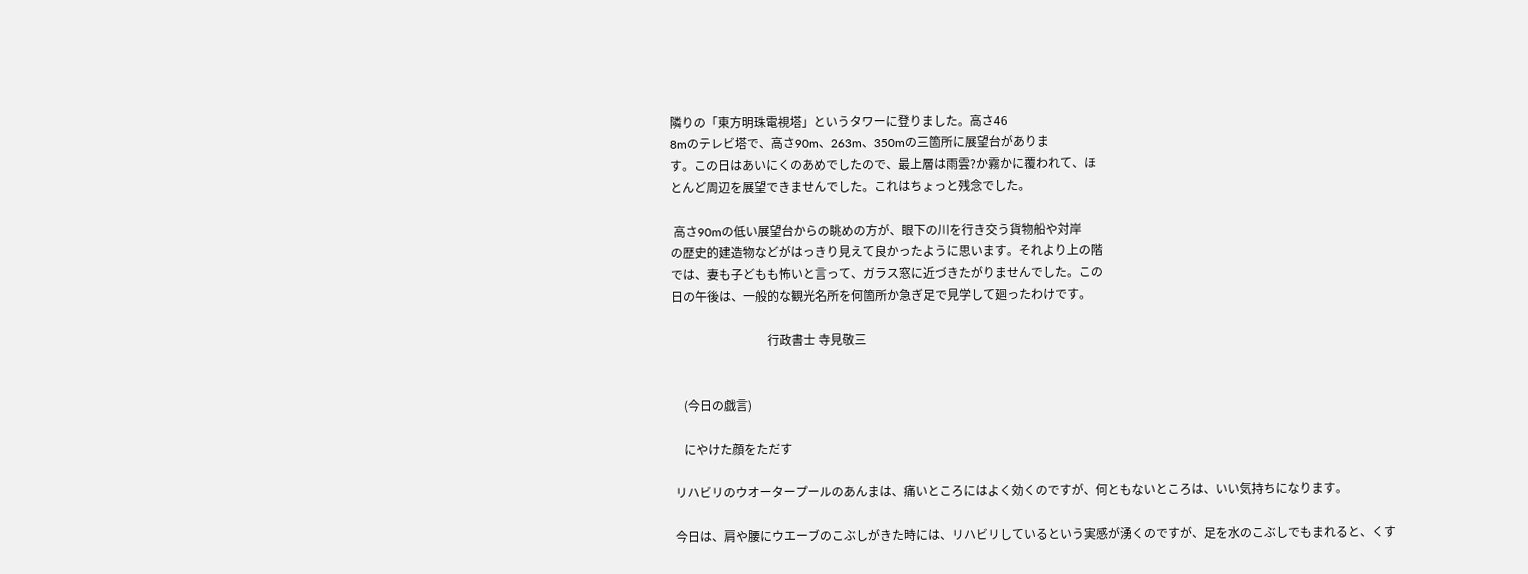隣りの「東方明珠電視塔」というタワーに登りました。高さ46
8mのテレビ塔で、高さ90m、263m、350mの三箇所に展望台がありま
す。この日はあいにくのあめでしたので、最上層は雨雲?か霧かに覆われて、ほ
とんど周辺を展望できませんでした。これはちょっと残念でした。

 高さ90mの低い展望台からの眺めの方が、眼下の川を行き交う貨物船や対岸
の歴史的建造物などがはっきり見えて良かったように思います。それより上の階
では、妻も子どもも怖いと言って、ガラス窓に近づきたがりませんでした。この
日の午後は、一般的な観光名所を何箇所か急ぎ足で見学して廻ったわけです。

                                行政書士 寺見敬三


    (今日の戯言)

    にやけた顔をただす

 リハビリのウオータープールのあんまは、痛いところにはよく効くのですが、何ともないところは、いい気持ちになります。

 今日は、肩や腰にウエーブのこぶしがきた時には、リハビリしているという実感が湧くのですが、足を水のこぶしでもまれると、くす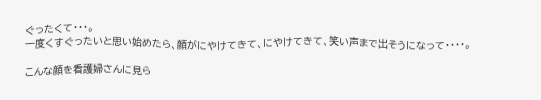ぐったくて・・・。
一度くすぐったいと思い始めたら、顔がにやけてきて、にやけてきて、笑い声まで出そうになって・・・・。

こんな顔を看護婦さんに見ら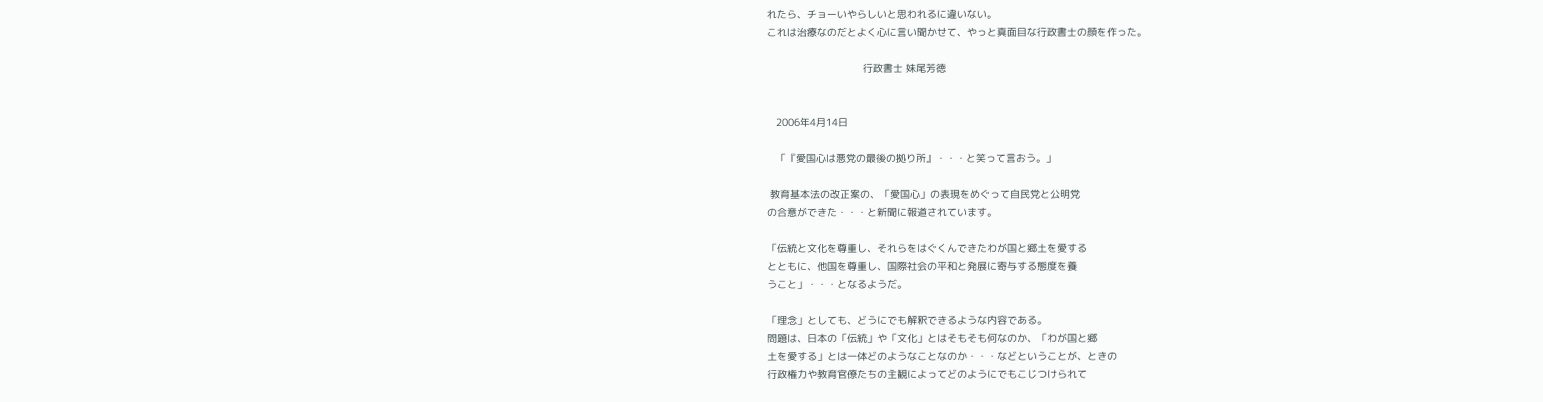れたら、チョーいやらしいと思われるに違いない。
これは治療なのだとよく心に言い聞かせて、やっと真面目な行政書士の顔を作った。

                                行政書士 妹尾芳徳


   2006年4月14日

   「『愛国心は悪党の最後の拠り所』・・・と笑って言おう。」

 教育基本法の改正案の、「愛国心」の表現をめぐって自民党と公明党
の合意ができた・・・と新聞に報道されています。

「伝統と文化を尊重し、それらをはぐくんできたわが国と郷土を愛する
とともに、他国を尊重し、国際社会の平和と発展に寄与する態度を養
うこと」・・・となるようだ。

「理念」としても、どうにでも解釈できるような内容である。
問題は、日本の「伝統」や「文化」とはそもそも何なのか、「わが国と郷
土を愛する」とは一体どのようなことなのか・・・などということが、ときの
行政権力や教育官僚たちの主観によってどのようにでもこじつけられて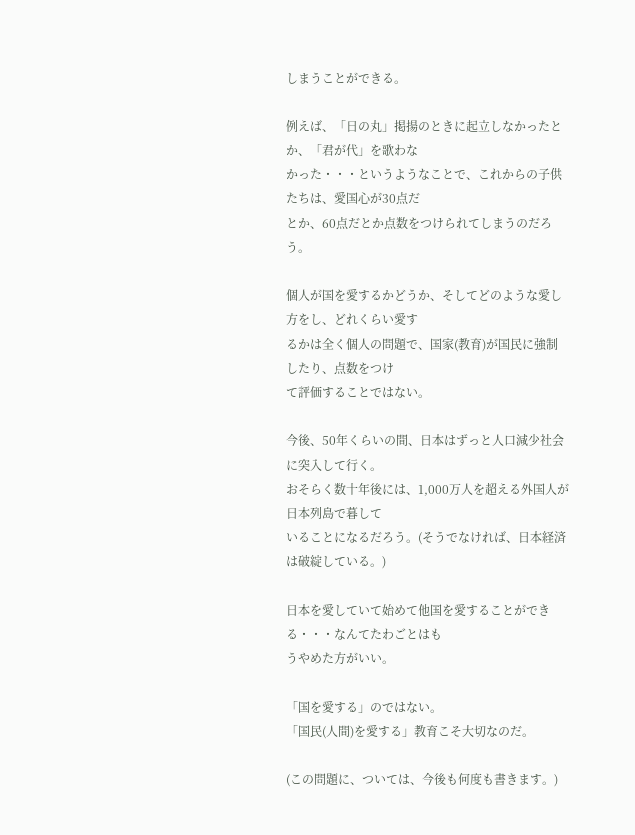しまうことができる。

例えば、「日の丸」掲揚のときに起立しなかったとか、「君が代」を歌わな
かった・・・というようなことで、これからの子供たちは、愛国心が30点だ
とか、60点だとか点数をつけられてしまうのだろう。

個人が国を愛するかどうか、そしてどのような愛し方をし、どれくらい愛す
るかは全く個人の問題で、国家(教育)が国民に強制したり、点数をつけ
て評価することではない。

今後、50年くらいの間、日本はずっと人口減少社会に突入して行く。
おそらく数十年後には、1,000万人を超える外国人が日本列島で暮して
いることになるだろう。(そうでなければ、日本経済は破綻している。)

日本を愛していて始めて他国を愛することができる・・・なんてたわごとはも
うやめた方がいい。

「国を愛する」のではない。
「国民(人間)を愛する」教育こそ大切なのだ。

(この問題に、ついては、今後も何度も書きます。)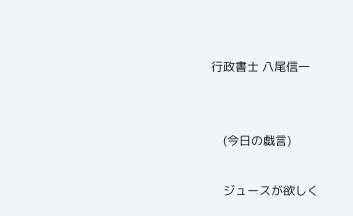行政書士 八尾信一


    (今日の戯言)

    ジュースが欲しく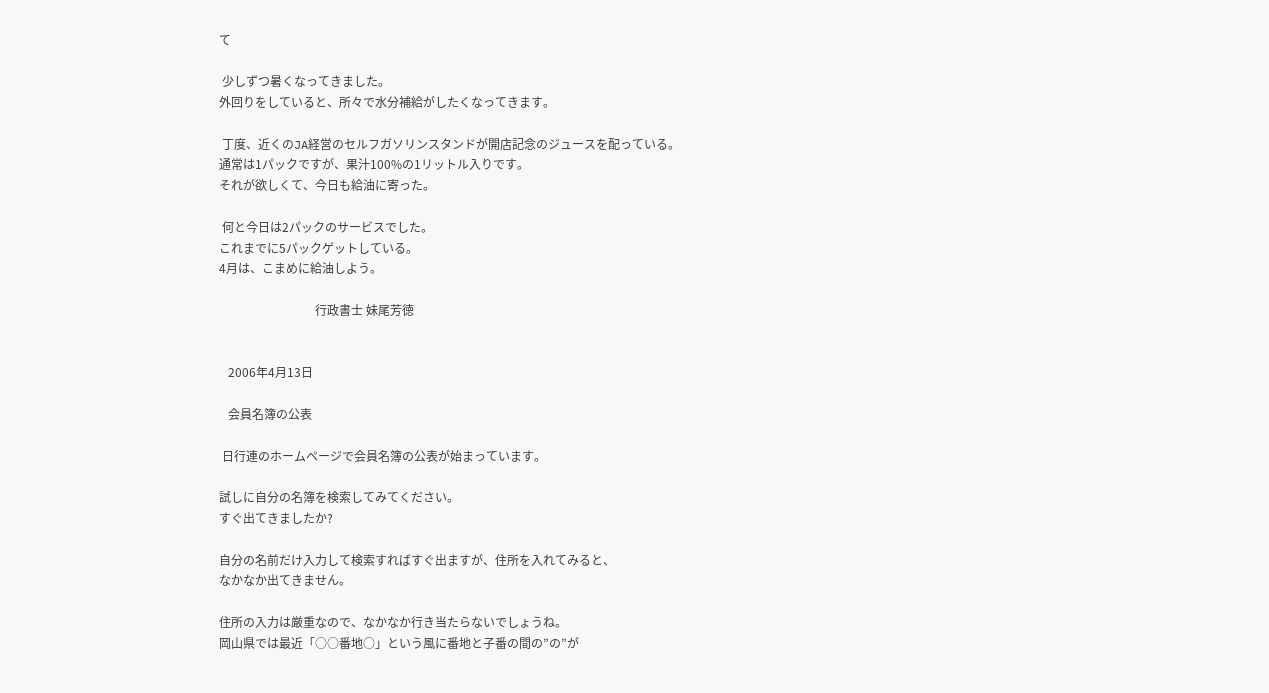て

 少しずつ暑くなってきました。
外回りをしていると、所々で水分補給がしたくなってきます。

 丁度、近くのJA経営のセルフガソリンスタンドが開店記念のジュースを配っている。
通常は1パックですが、果汁100%の1リットル入りです。
それが欲しくて、今日も給油に寄った。

 何と今日は2パックのサービスでした。
これまでに5パックゲットしている。
4月は、こまめに給油しよう。

                                行政書士 妹尾芳徳


   2006年4月13日

   会員名簿の公表

 日行連のホームページで会員名簿の公表が始まっています。

試しに自分の名簿を検索してみてください。
すぐ出てきましたか?

自分の名前だけ入力して検索すればすぐ出ますが、住所を入れてみると、
なかなか出てきません。

住所の入力は厳重なので、なかなか行き当たらないでしょうね。
岡山県では最近「○○番地○」という風に番地と子番の間の”の”が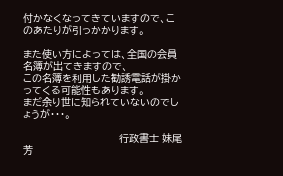付かなくなってきていますので、このあたりが引っかかります。

また使い方によっては、全国の会員名簿が出てきますので、
この名簿を利用した勧誘電話が掛かってくる可能性もあります。
まだ余り世に知られていないのでしょうが・・・。

                                行政書士 妹尾芳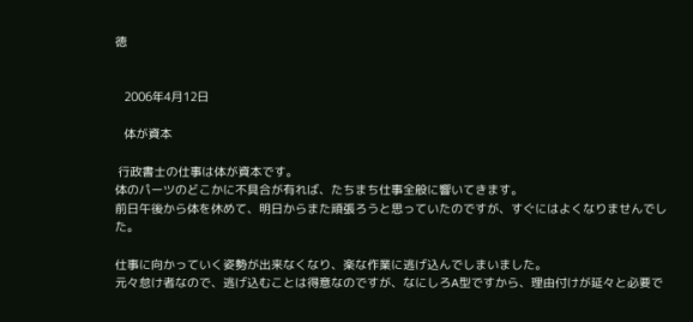徳


   2006年4月12日

   体が資本

 行政書士の仕事は体が資本です。
体のパーツのどこかに不具合が有れば、たちまち仕事全般に響いてきます。
前日午後から体を休めて、明日からまた頑張ろうと思っていたのですが、すぐにはよくなりませんでした。

仕事に向かっていく姿勢が出来なくなり、楽な作業に逃げ込んでしまいました。
元々怠け者なので、逃げ込むことは得意なのですが、なにしろA型ですから、理由付けが延々と必要で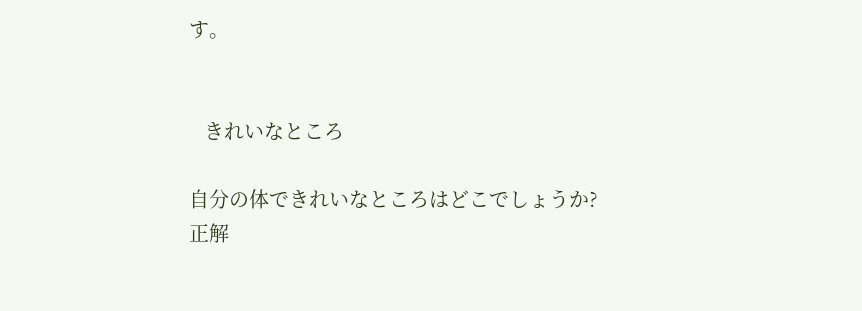す。


   きれいなところ

自分の体できれいなところはどこでしょうか?
正解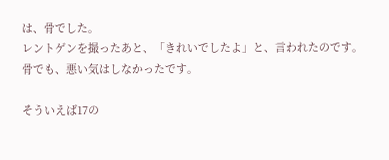は、骨でした。
レントゲンを撮ったあと、「きれいでしたよ」と、言われたのです。
骨でも、悪い気はしなかったです。

そういえば17の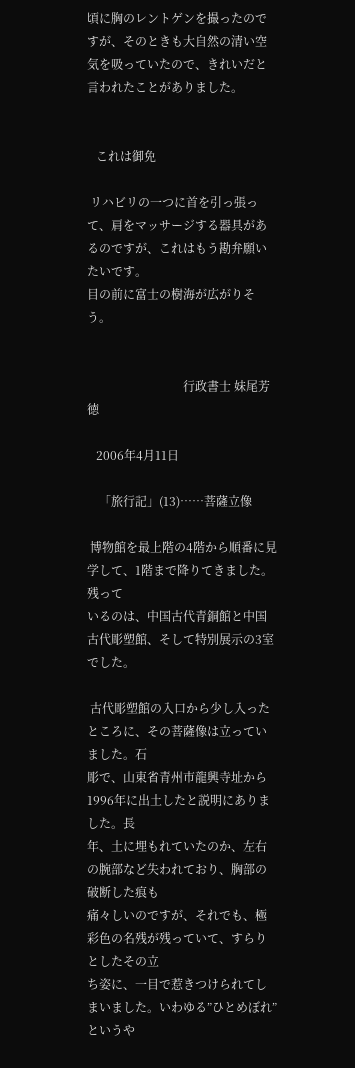頃に胸のレントゲンを撮ったのですが、そのときも大自然の清い空気を吸っていたので、きれいだと言われたことがありました。


   これは御免

 リハビリの一つに首を引っ張って、肩をマッサージする器具があるのですが、これはもう勘弁願いたいです。
目の前に富士の樹海が広がりそう。


                                行政書士 妹尾芳徳

   2006年4月11日

    「旅行記」(13)……菩薩立像

 博物館を最上階の4階から順番に見学して、1階まで降りてきました。残って
いるのは、中国古代青銅館と中国古代彫塑館、そして特別展示の3室でした。

 古代彫塑館の入口から少し入ったところに、その菩薩像は立っていました。石
彫で、山東省青州市龍興寺址から1996年に出土したと説明にありました。長
年、土に埋もれていたのか、左右の腕部など失われており、胸部の破断した痕も
痛々しいのですが、それでも、極彩色の名残が残っていて、すらりとしたその立
ち姿に、一目で惹きつけられてしまいました。いわゆる”ひとめぼれ”というや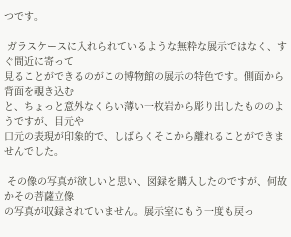つです。

 ガラスケースに入れられているような無粋な展示ではなく、すぐ間近に寄って
見ることができるのがこの博物館の展示の特色です。側面から背面を覗き込む
と、ちょっと意外なくらい薄い一枚岩から彫り出したもののようですが、目元や
口元の表現が印象的で、しばらくそこから離れることができませんでした。

 その像の写真が欲しいと思い、図録を購入したのですが、何故かその菩薩立像
の写真が収録されていません。展示室にもう一度も戻っ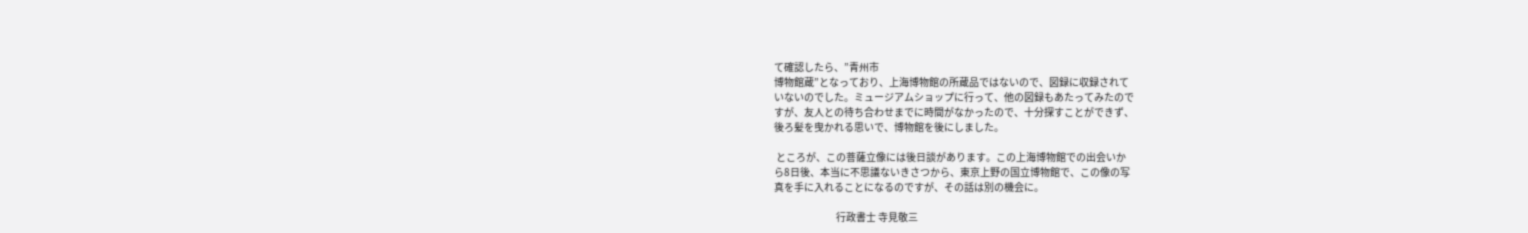て確認したら、”青州市
博物館蔵”となっており、上海博物館の所蔵品ではないので、図録に収録されて
いないのでした。ミュージアムショップに行って、他の図録もあたってみたので
すが、友人との待ち合わせまでに時間がなかったので、十分探すことができず、
後ろ髪を曳かれる思いで、博物館を後にしました。

 ところが、この菩薩立像には後日談があります。この上海博物館での出会いか
ら8日後、本当に不思議ないきさつから、東京上野の国立博物館で、この像の写
真を手に入れることになるのですが、その話は別の機会に。

                               行政書士 寺見敬三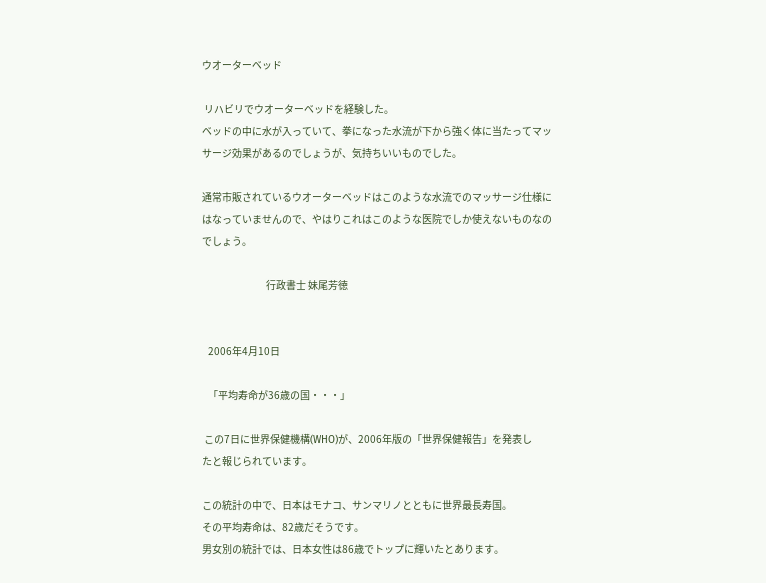ウオーターベッド

 リハビリでウオーターベッドを経験した。
ベッドの中に水が入っていて、拳になった水流が下から強く体に当たってマッサージ効果があるのでしょうが、気持ちいいものでした。

通常市販されているウオーターベッドはこのような水流でのマッサージ仕様にはなっていませんので、やはりこれはこのような医院でしか使えないものなのでしょう。

                                行政書士 妹尾芳徳


   2006年4月10日

   「平均寿命が36歳の国・・・」

 この7日に世界保健機構(WHO)が、2006年版の「世界保健報告」を発表し
たと報じられています。

この統計の中で、日本はモナコ、サンマリノとともに世界最長寿国。
その平均寿命は、82歳だそうです。
男女別の統計では、日本女性は86歳でトップに輝いたとあります。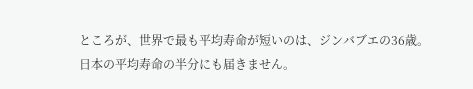ところが、世界で最も平均寿命が短いのは、ジンバブエの36歳。
日本の平均寿命の半分にも届きません。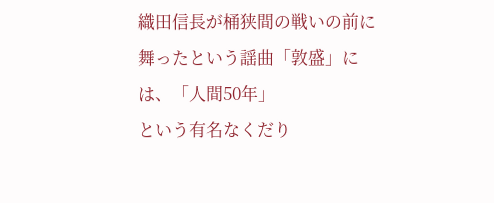織田信長が桶狭間の戦いの前に舞ったという謡曲「敦盛」には、「人間50年」
という有名なくだり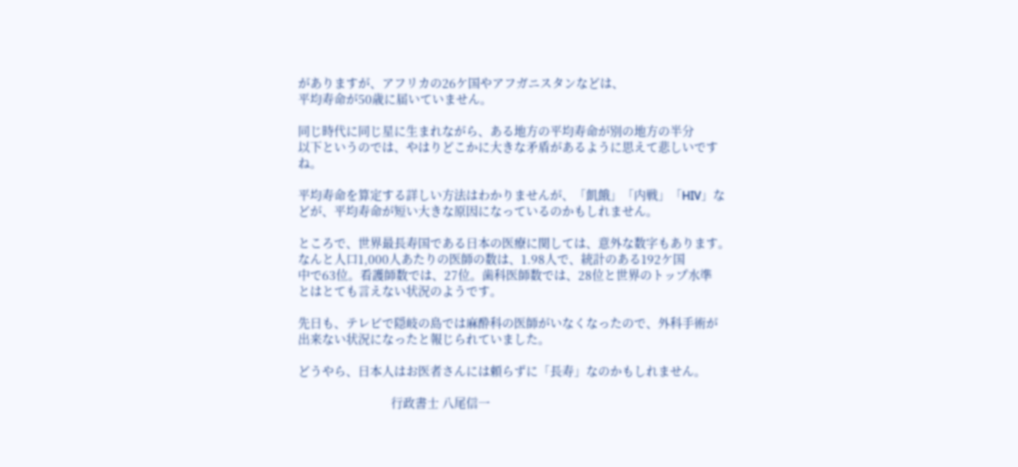がありますが、アフリカの26ケ国やアフガニスタンなどは、
平均寿命が50歳に届いていません。

同じ時代に同じ星に生まれながら、ある地方の平均寿命が別の地方の半分
以下というのでは、やはりどこかに大きな矛盾があるように思えて悲しいです
ね。

平均寿命を算定する詳しい方法はわかりませんが、「飢餓」「内戦」「HIV」な
どが、平均寿命が短い大きな原因になっているのかもしれません。

ところで、世界最長寿国である日本の医療に関しては、意外な数字もあります。
なんと人口1,000人あたりの医師の数は、1.98人で、統計のある192ケ国
中で63位。看護師数では、27位。歯科医師数では、28位と世界のトップ水準
とはとても言えない状況のようです。

先日も、テレビで隠岐の島では麻酔科の医師がいなくなったので、外科手術が
出来ない状況になったと報じられていました。

どうやら、日本人はお医者さんには頼らずに「長寿」なのかもしれません。

                               行政書士 八尾信一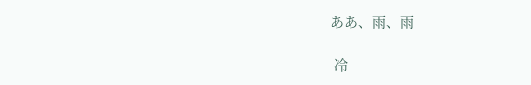ああ、雨、雨

 冷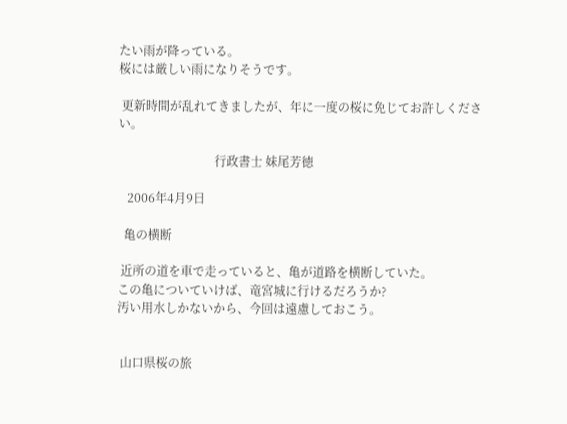たい雨が降っている。
桜には厳しい雨になりそうです。

 更新時間が乱れてきましたが、年に一度の桜に免じてお許しください。

                                行政書士 妹尾芳徳

   2006年4月9日

  亀の横断

 近所の道を車で走っていると、亀が道路を横断していた。
この亀についていけば、竜宮城に行けるだろうか?
汚い用水しかないから、今回は遠慮しておこう。


 山口県桜の旅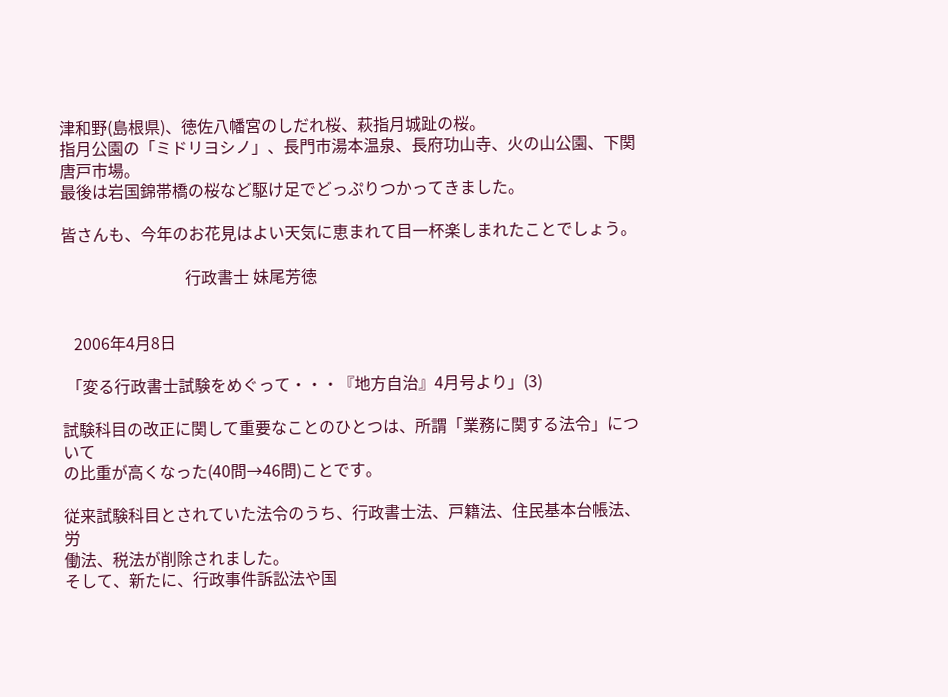津和野(島根県)、徳佐八幡宮のしだれ桜、萩指月城趾の桜。
指月公園の「ミドリヨシノ」、長門市湯本温泉、長府功山寺、火の山公園、下関唐戸市場。
最後は岩国錦帯橋の桜など駆け足でどっぷりつかってきました。

皆さんも、今年のお花見はよい天気に恵まれて目一杯楽しまれたことでしょう。

                               行政書士 妹尾芳徳


   2006年4月8日

 「変る行政書士試験をめぐって・・・『地方自治』4月号より」(3)

試験科目の改正に関して重要なことのひとつは、所謂「業務に関する法令」について
の比重が高くなった(40問→46問)ことです。

従来試験科目とされていた法令のうち、行政書士法、戸籍法、住民基本台帳法、労
働法、税法が削除されました。
そして、新たに、行政事件訴訟法や国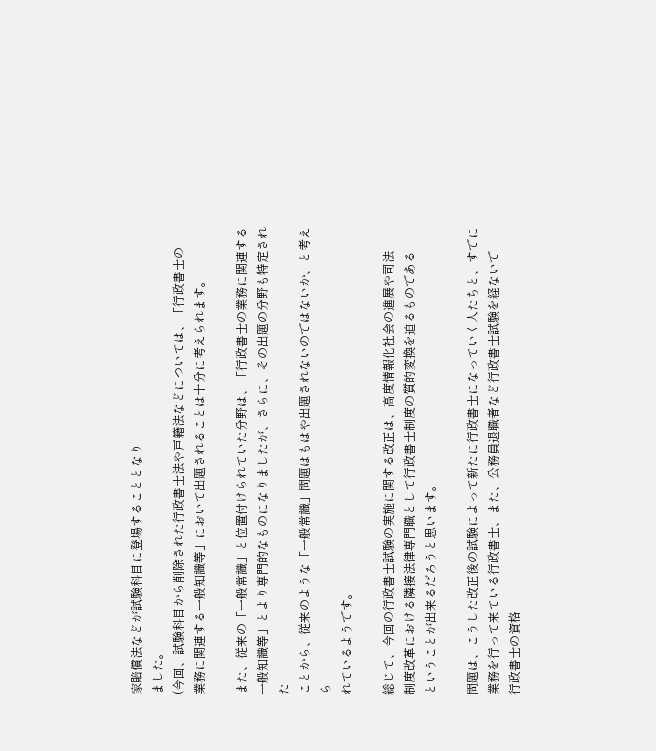家賠償法などが試験科目に登場することとなり
ました。
(今回、試験科目から削除された行政書士法や戸籍法などについては、「行政書士の
業務に関連する一般知識等」において出題されることは十分に考えられます。

また、従来の「一般常識」と位置付けられていた分野は、「行政書士の業務に関連する
一般知識等」とより専門的なものになりましたが、さらに、その出題の分野も特定された
ことから、従来のような「一般常識」問題はもはや出題されないのではないか、と考えら
れているようです。

総じて、今回の行政書士試験の実施に関する改正は、高度情報化社会の進展や司法
制度改革における隣接法律専門職として行政書士制度の質的変換を迫るものである
ということが出来るだろうと思います。

問題は、こうした改正後の試験によって新たに行政書士になっていく人たちと、すでに
業務を行って来ている行政書士、また、公務員退職者など行政書士試験を経ないで
行政書士の資格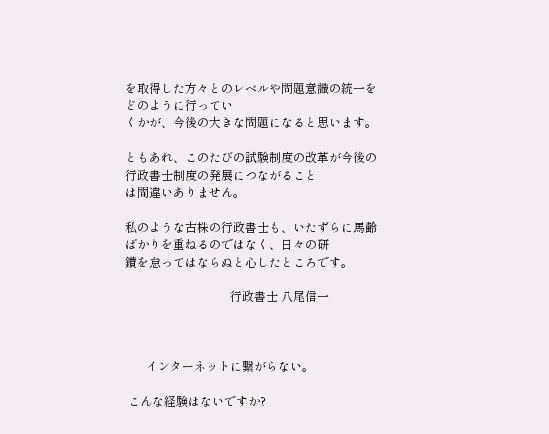を取得した方々とのレベルや問題意識の統一をどのように行ってい
くかが、今後の大きな問題になると思います。

ともあれ、このたびの試験制度の改革が今後の行政書士制度の発展につながること
は間違いありません。

私のような古株の行政書士も、いたずらに馬齢ばかりを重ねるのではなく、日々の研
鑚を怠ってはならぬと心したところです。

                                   行政書士 八尾信一



       インターネットに繋がらない。

 こんな経験はないですか?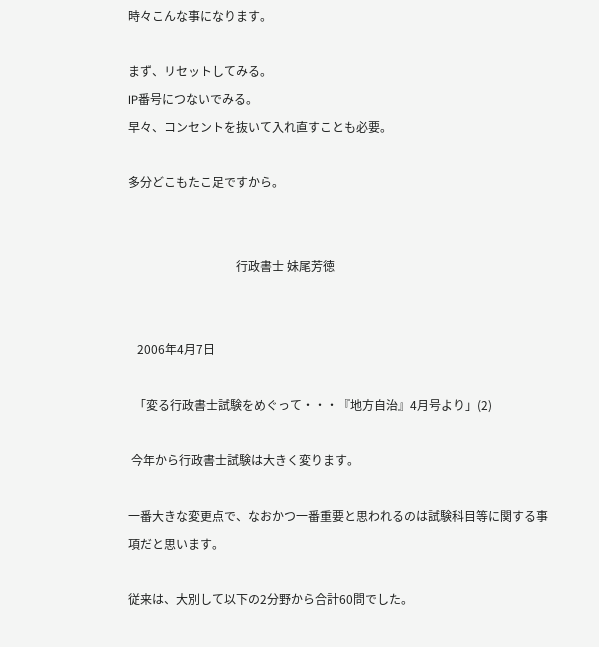時々こんな事になります。

まず、リセットしてみる。
IP番号につないでみる。
早々、コンセントを抜いて入れ直すことも必要。

多分どこもたこ足ですから。


                                    行政書士 妹尾芳徳


   2006年4月7日

  「変る行政書士試験をめぐって・・・『地方自治』4月号より」(2)

 今年から行政書士試験は大きく変ります。

一番大きな変更点で、なおかつ一番重要と思われるのは試験科目等に関する事
項だと思います。

従来は、大別して以下の2分野から合計60問でした。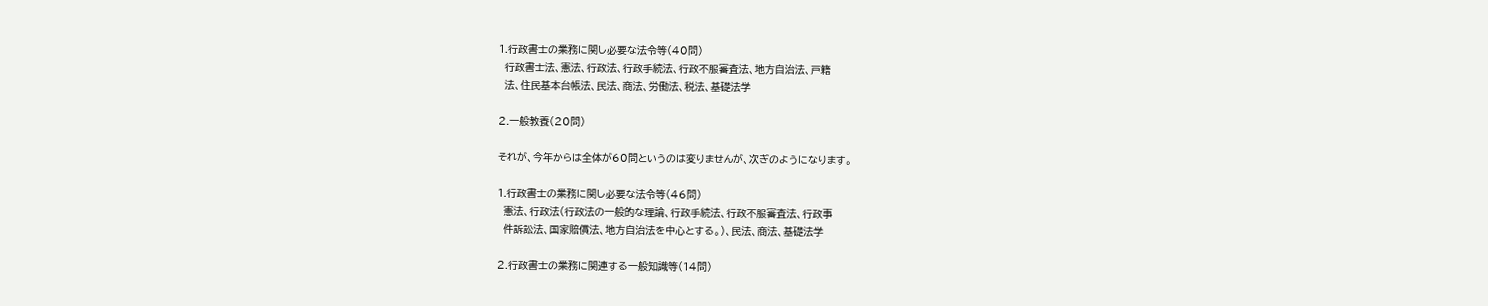1.行政書士の業務に関し必要な法令等(40問)
  行政書士法、憲法、行政法、行政手続法、行政不服審査法、地方自治法、戸籍
  法、住民基本台帳法、民法、商法、労働法、税法、基礎法学

2.一般教養(20問)

それが、今年からは全体が60問というのは変りませんが、次ぎのようになります。

1.行政書士の業務に関し必要な法令等(46問)
  憲法、行政法(行政法の一般的な理論、行政手続法、行政不服審査法、行政事
  件訴訟法、国家賠償法、地方自治法を中心とする。)、民法、商法、基礎法学

2.行政書士の業務に関連する一般知識等(14問)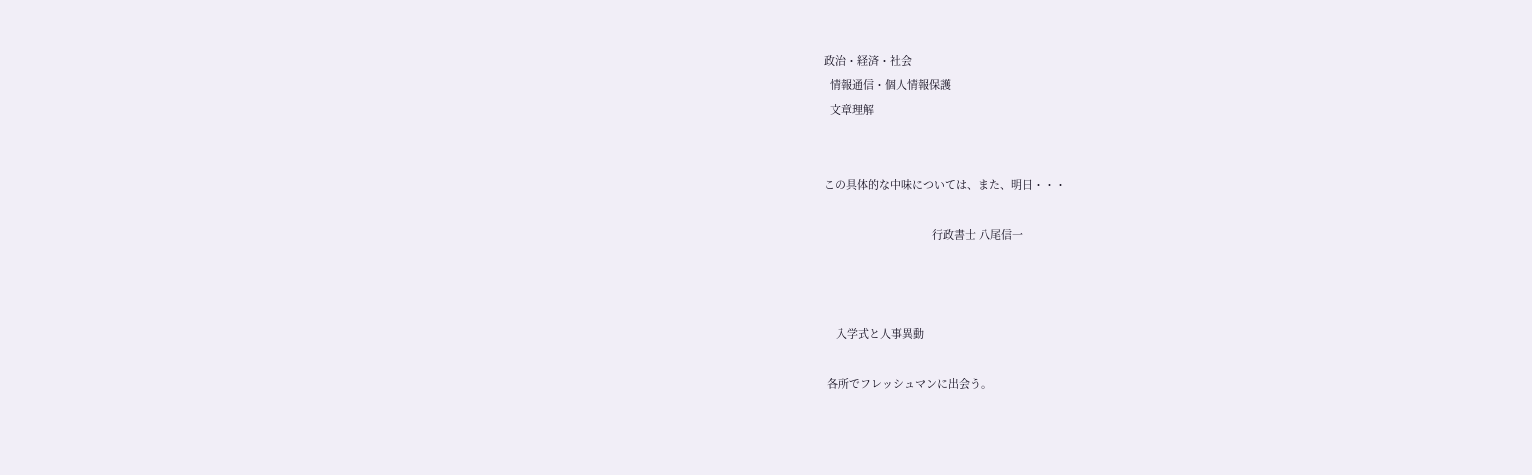政治・経済・社会
  情報通信・個人情報保護
  文章理解


この具体的な中味については、また、明日・・・

                                    行政書士 八尾信一



    入学式と人事異動

 各所でフレッシュマンに出会う。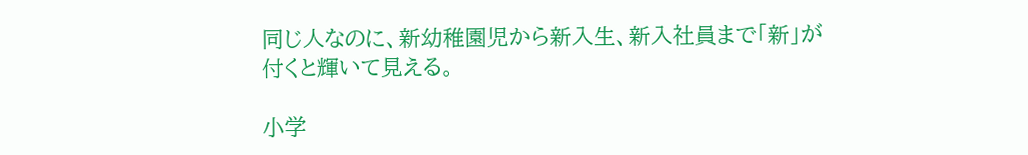同じ人なのに、新幼稚園児から新入生、新入社員まで「新」が付くと輝いて見える。

小学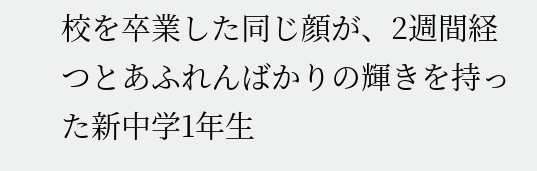校を卒業した同じ顔が、2週間経つとあふれんばかりの輝きを持った新中学1年生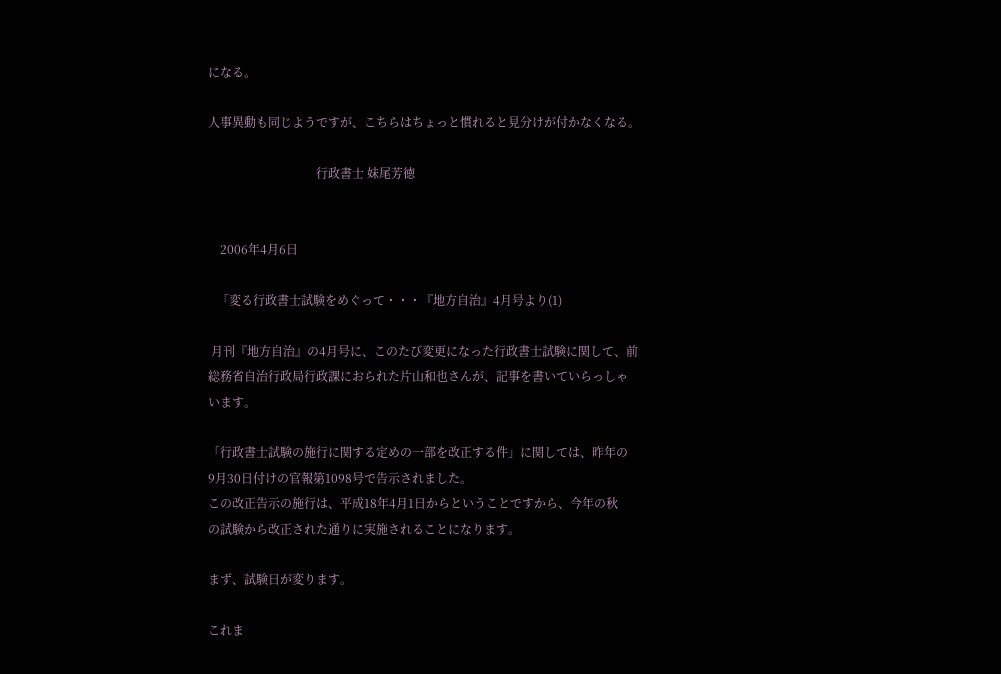になる。

人事異動も同じようですが、こちらはちょっと慣れると見分けが付かなくなる。

                                    行政書士 妹尾芳徳


    2006年4月6日

   「変る行政書士試験をめぐって・・・『地方自治』4月号より(1)

 月刊『地方自治』の4月号に、このたび変更になった行政書士試験に関して、前
総務省自治行政局行政課におられた片山和也さんが、記事を書いていらっしゃ
います。

「行政書士試験の施行に関する定めの一部を改正する件」に関しては、昨年の
9月30日付けの官報第1098号で告示されました。
この改正告示の施行は、平成18年4月1日からということですから、今年の秋
の試験から改正された通りに実施されることになります。

まず、試験日が変ります。

これま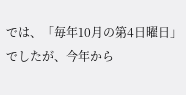では、「毎年10月の第4日曜日」でしたが、今年から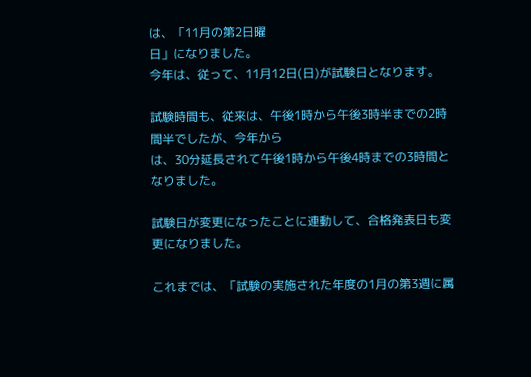は、「11月の第2日曜
日」になりました。
今年は、従って、11月12日(日)が試験日となります。

試験時間も、従来は、午後1時から午後3時半までの2時間半でしたが、今年から
は、30分延長されて午後1時から午後4時までの3時間となりました。

試験日が変更になったことに連動して、合格発表日も変更になりました。

これまでは、「試験の実施された年度の1月の第3週に属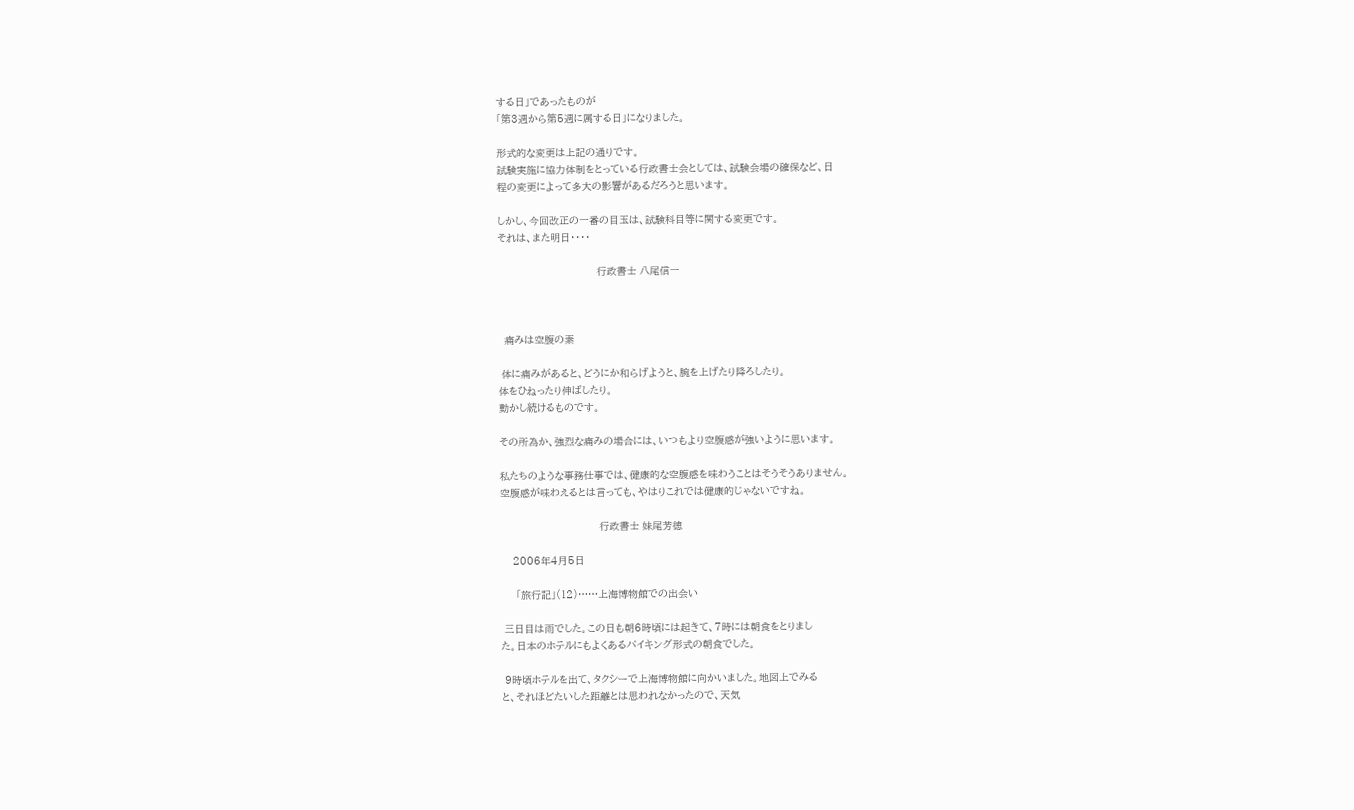する日」であったものが
「第3週から第5週に属する日」になりました。

形式的な変更は上記の通りです。
試験実施に協力体制をとっている行政書士会としては、試験会場の確保など、日
程の変更によって多大の影響があるだろうと思います。

しかし、今回改正の一番の目玉は、試験科目等に関する変更です。
それは、また明日・・・・

                                 行政書士 八尾信一



  痛みは空腹の素

 体に痛みがあると、どうにか和らげようと、腕を上げたり降ろしたり。
体をひねったり伸ばしたり。
動かし続けるものです。

その所為か、強烈な痛みの場合には、いつもより空腹感が強いように思います。

私たちのような事務仕事では、健康的な空腹感を味わうことはそうそうありません。
空腹感が味わえるとは言っても、やはりこれでは健康的じゃないですね。

                                 行政書士 妹尾芳徳

    2006年4月5日

     「旅行記」(12)……上海博物館での出会い

 三日目は雨でした。この日も朝6時頃には起きて、7時には朝食をとりまし
た。日本のホテルにもよくあるバイキング形式の朝食でした。

 9時頃ホテルを出て、タクシーで上海博物館に向かいました。地図上でみる
と、それほどたいした距離とは思われなかったので、天気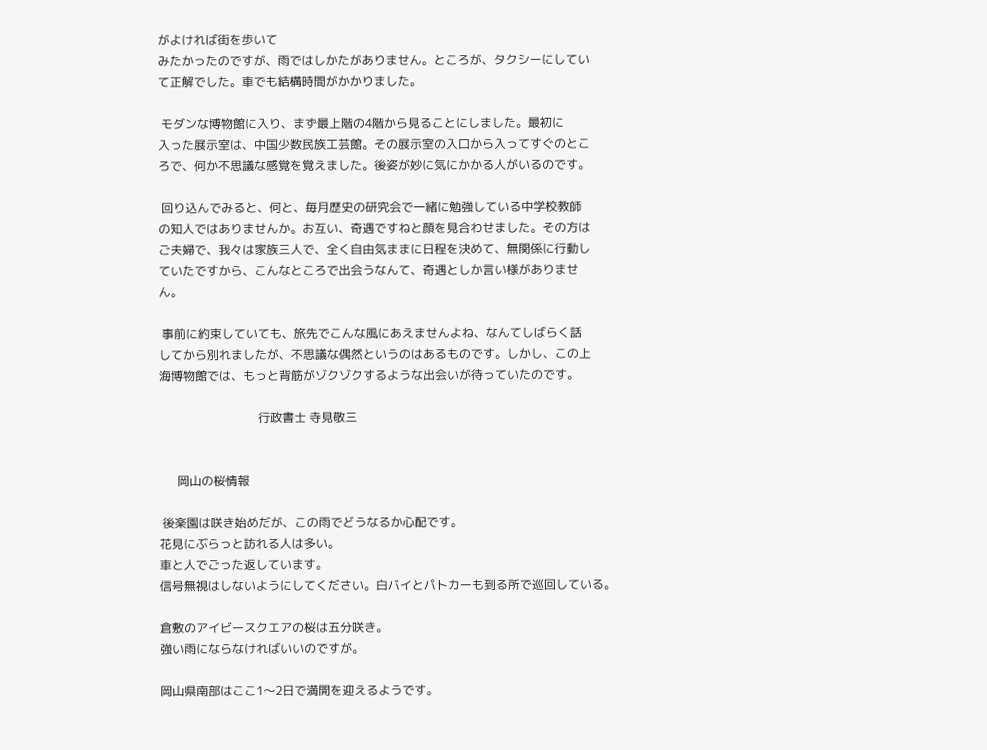がよければ街を歩いて
みたかったのですが、雨ではしかたがありません。ところが、タクシーにしてい
て正解でした。車でも結構時間がかかりました。

 モダンな博物館に入り、まず最上階の4階から見ることにしました。最初に
入った展示室は、中国少数民族工芸館。その展示室の入口から入ってすぐのとこ
ろで、何か不思議な感覚を覚えました。後姿が妙に気にかかる人がいるのです。

 回り込んでみると、何と、毎月歴史の研究会で一緒に勉強している中学校教師
の知人ではありませんか。お互い、奇遇ですねと顔を見合わせました。その方は
ご夫婦で、我々は家族三人で、全く自由気ままに日程を決めて、無関係に行動し
ていたですから、こんなところで出会うなんて、奇遇としか言い様がありませ
ん。

 事前に約束していても、旅先でこんな風にあえませんよね、なんてしばらく話
してから別れましたが、不思議な偶然というのはあるものです。しかし、この上
海博物館では、もっと背筋がゾクゾクするような出会いが待っていたのです。

                                 行政書士 寺見敬三


      岡山の桜情報

 後楽園は咲き始めだが、この雨でどうなるか心配です。
花見にぶらっと訪れる人は多い。
車と人でごった返しています。
信号無視はしないようにしてください。白バイとパトカーも到る所で巡回している。

倉敷のアイビースクエアの桜は五分咲き。
強い雨にならなければいいのですが。

岡山県南部はここ1〜2日で満開を迎えるようです。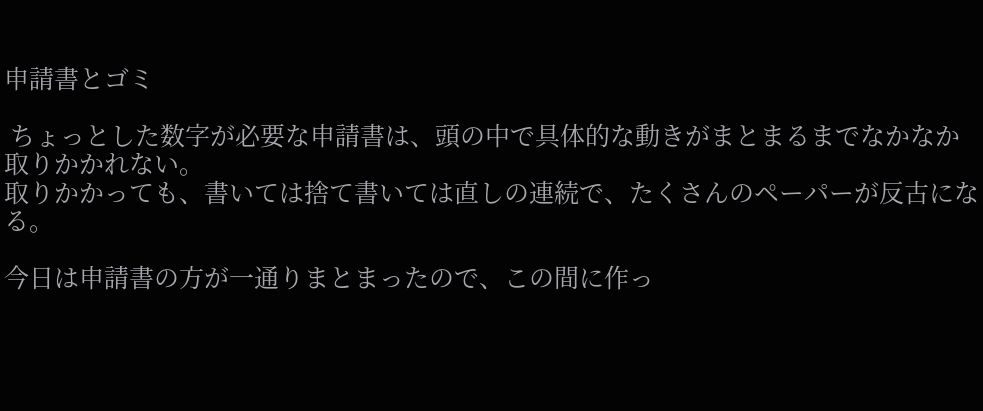申請書とゴミ

 ちょっとした数字が必要な申請書は、頭の中で具体的な動きがまとまるまでなかなか取りかかれない。
取りかかっても、書いては捨て書いては直しの連続で、たくさんのペーパーが反古になる。

今日は申請書の方が一通りまとまったので、この間に作っ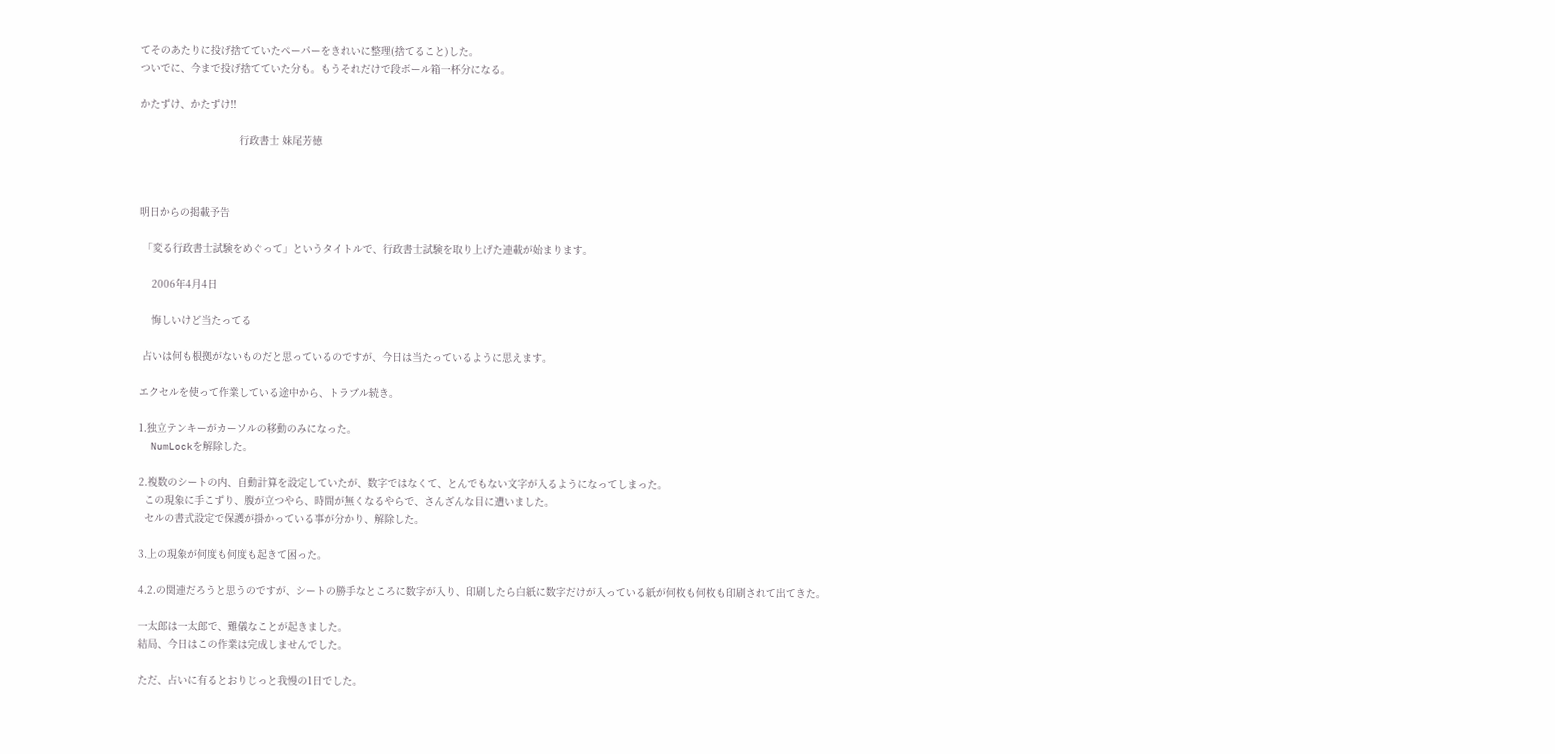てそのあたりに投げ捨てていたペーパーをきれいに整理(捨てること)した。
ついでに、今まで投げ捨てていた分も。もうそれだけで段ボール箱一杯分になる。

かたずけ、かたずけ!!

                                 行政書士 妹尾芳徳



明日からの掲載予告

 「変る行政書士試験をめぐって」というタイトルで、行政書士試験を取り上げた連載が始まります。

    2006年4月4日

    悔しいけど当たってる

 占いは何も根拠がないものだと思っているのですが、今日は当たっているように思えます。

エクセルを使って作業している途中から、トラブル続き。

1.独立テンキーがカーソルの移動のみになった。
  NumLockを解除した。

2.複数のシートの内、自動計算を設定していたが、数字ではなくて、とんでもない文字が入るようになってしまった。
  この現象に手こずり、腹が立つやら、時間が無くなるやらで、さんざんな目に遭いました。
  セルの書式設定で保護が掛かっている事が分かり、解除した。

3.上の現象が何度も何度も起きて困った。

4.2.の関連だろうと思うのですが、シートの勝手なところに数字が入り、印刷したら白紙に数字だけが入っている紙が何枚も何枚も印刷されて出てきた。

一太郎は一太郎で、難儀なことが起きました。
結局、今日はこの作業は完成しませんでした。

ただ、占いに有るとおりじっと我慢の1日でした。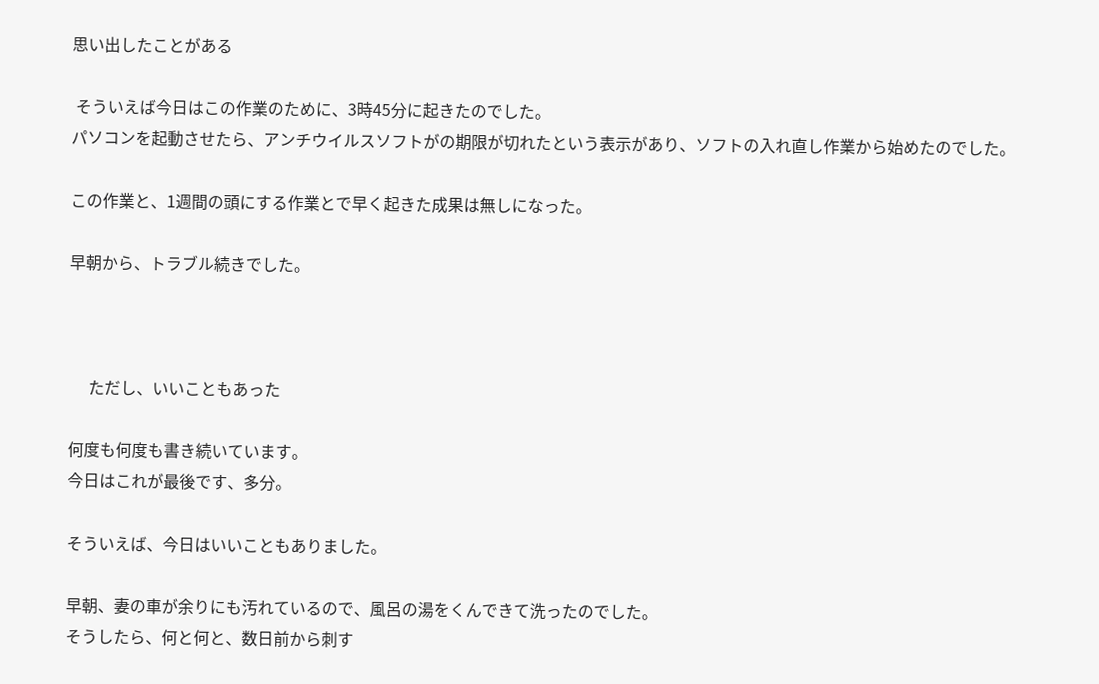思い出したことがある

 そういえば今日はこの作業のために、3時45分に起きたのでした。
パソコンを起動させたら、アンチウイルスソフトがの期限が切れたという表示があり、ソフトの入れ直し作業から始めたのでした。

この作業と、1週間の頭にする作業とで早く起きた成果は無しになった。

早朝から、トラブル続きでした。



     ただし、いいこともあった

何度も何度も書き続いています。
今日はこれが最後です、多分。

そういえば、今日はいいこともありました。

早朝、妻の車が余りにも汚れているので、風呂の湯をくんできて洗ったのでした。
そうしたら、何と何と、数日前から刺す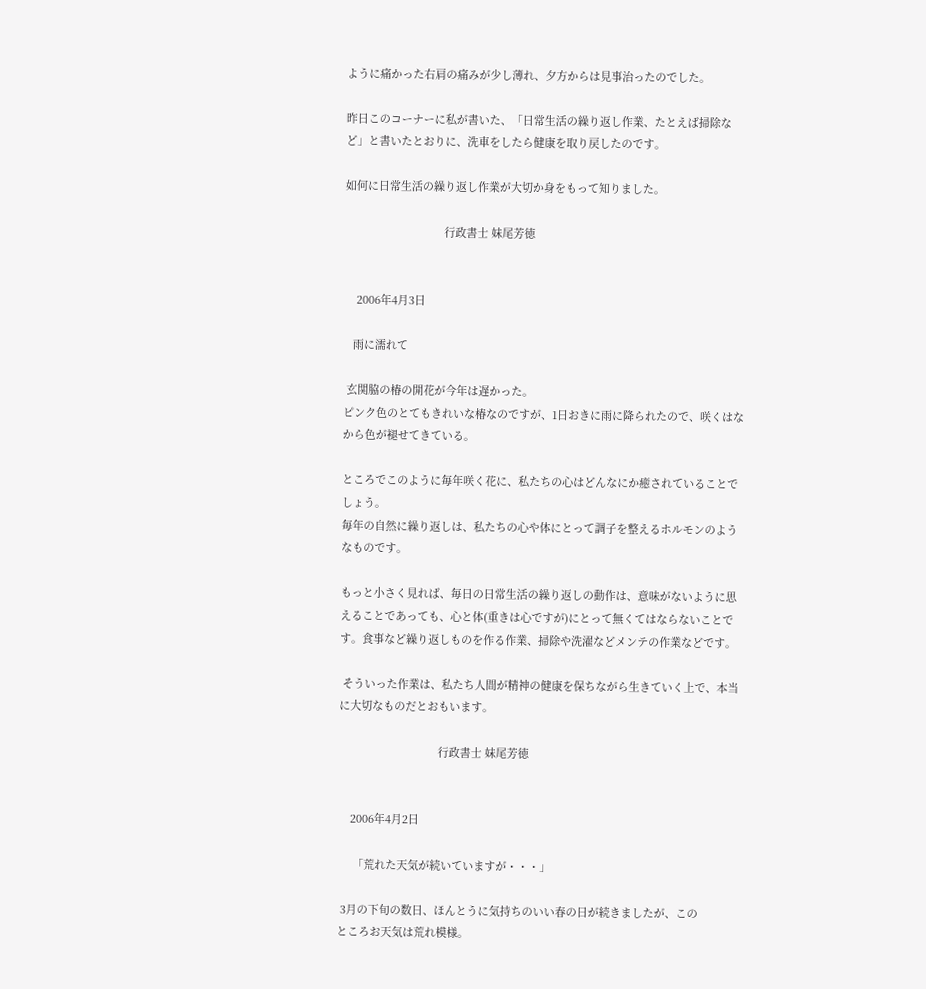ように痛かった右肩の痛みが少し薄れ、夕方からは見事治ったのでした。

昨日このコーナーに私が書いた、「日常生活の繰り返し作業、たとえば掃除など」と書いたとおりに、洗車をしたら健康を取り戻したのです。

如何に日常生活の繰り返し作業が大切か身をもって知りました。

                                 行政書士 妹尾芳徳


    2006年4月3日

   雨に濡れて

 玄関脇の椿の開花が今年は遅かった。
ピンク色のとてもきれいな椿なのですが、1日おきに雨に降られたので、咲くはなから色が褪せてきている。

ところでこのように毎年咲く花に、私たちの心はどんなにか癒されていることでしょう。
毎年の自然に繰り返しは、私たちの心や体にとって調子を整えるホルモンのようなものです。

もっと小さく見れば、毎日の日常生活の繰り返しの動作は、意味がないように思えることであっても、心と体(重きは心ですが)にとって無くてはならないことです。食事など繰り返しものを作る作業、掃除や洗濯などメンテの作業などです。

 そういった作業は、私たち人間が精神の健康を保ちながら生きていく上で、本当に大切なものだとおもいます。

                                 行政書士 妹尾芳徳


    2006年4月2日

     「荒れた天気が続いていますが・・・」

 3月の下旬の数日、ほんとうに気持ちのいい春の日が続きましたが、この
ところお天気は荒れ模様。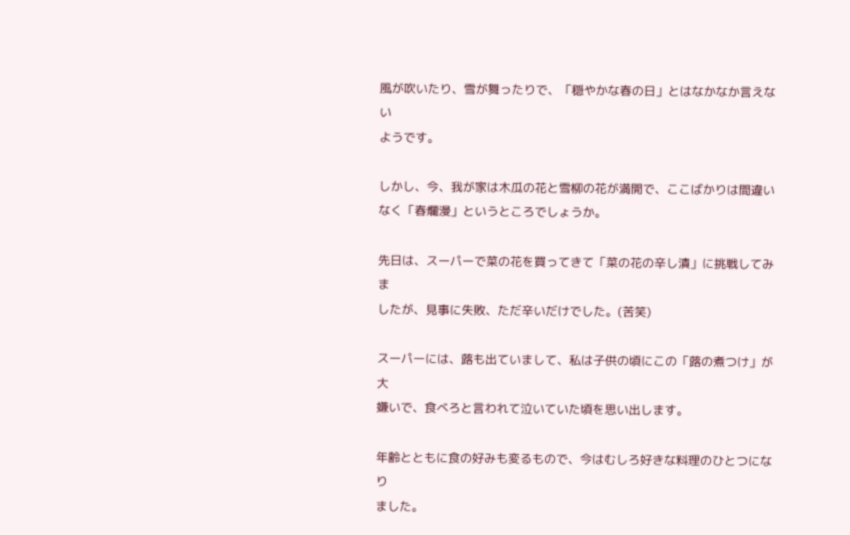風が吹いたり、雪が舞ったりで、「穏やかな春の日」とはなかなか言えない
ようです。

しかし、今、我が家は木瓜の花と雪柳の花が満開で、ここばかりは間違い
なく「春爛漫」というところでしょうか。

先日は、スーパーで菜の花を買ってきて「菜の花の辛し漬」に挑戦してみま
したが、見事に失敗、ただ辛いだけでした。(苦笑)

スーパーには、蕗も出ていまして、私は子供の頃にこの「蕗の煮つけ」が大
嫌いで、食べろと言われて泣いていた頃を思い出します。

年齢とともに食の好みも変るもので、今はむしろ好きな料理のひとつになり
ました。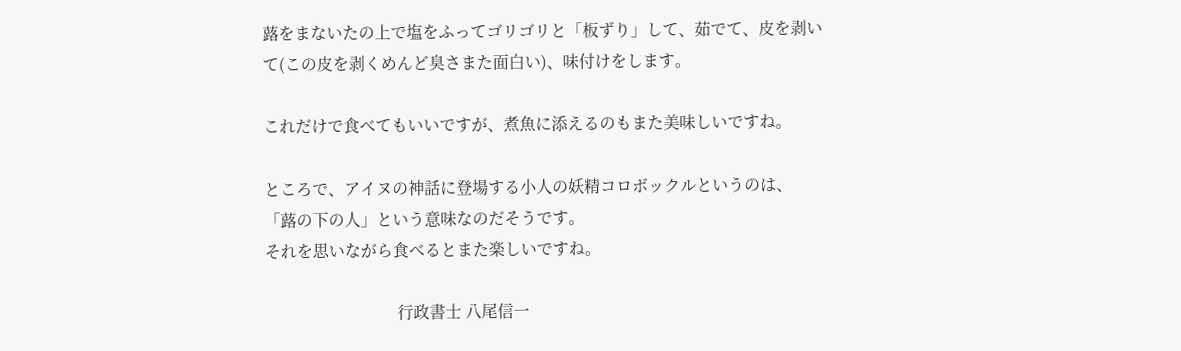蕗をまないたの上で塩をふってゴリゴリと「板ずり」して、茹でて、皮を剥い
て(この皮を剥くめんど臭さまた面白い)、味付けをします。

これだけで食べてもいいですが、煮魚に添えるのもまた美味しいですね。

ところで、アイヌの神話に登場する小人の妖精コロボックルというのは、
「蕗の下の人」という意味なのだそうです。
それを思いながら食べるとまた楽しいですね。

                                 行政書士 八尾信一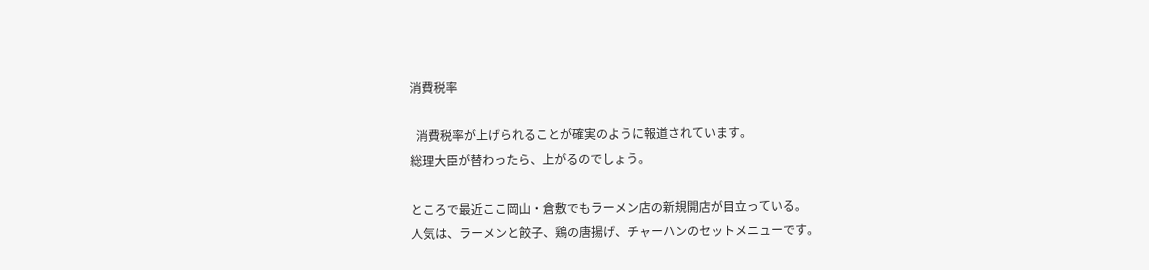消費税率

  消費税率が上げられることが確実のように報道されています。
総理大臣が替わったら、上がるのでしょう。

ところで最近ここ岡山・倉敷でもラーメン店の新規開店が目立っている。
人気は、ラーメンと餃子、鶏の唐揚げ、チャーハンのセットメニューです。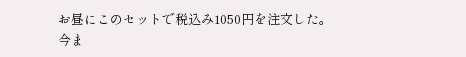お昼にこのセットで税込み1050円を注文した。
今ま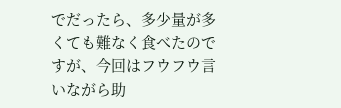でだったら、多少量が多くても難なく食べたのですが、今回はフウフウ言いながら助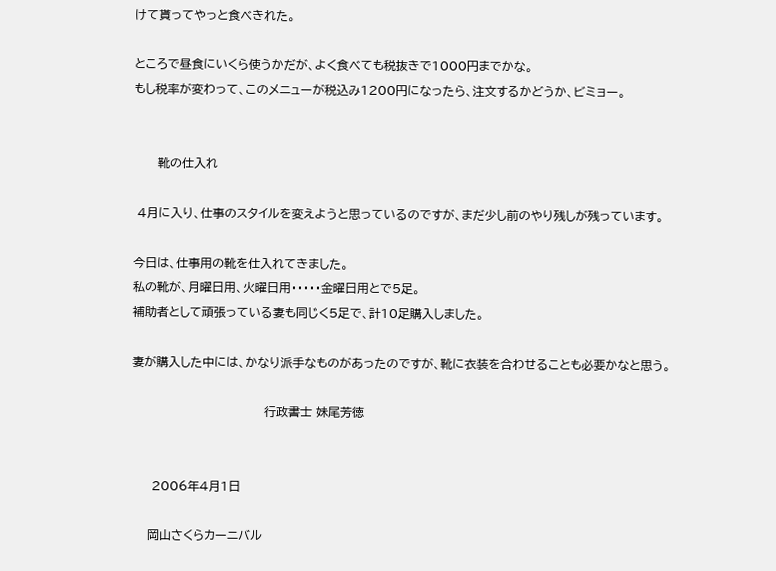けて貰ってやっと食べきれた。

ところで昼食にいくら使うかだが、よく食べても税抜きで1000円までかな。
もし税率が変わって、このメニューが税込み1200円になったら、注文するかどうか、ビミョー。


      靴の仕入れ

 4月に入り、仕事のスタイルを変えようと思っているのですが、まだ少し前のやり残しが残っています。

今日は、仕事用の靴を仕入れてきました。
私の靴が、月曜日用、火曜日用・・・・・金曜日用とで5足。
補助者として頑張っている妻も同じく5足で、計10足購入しました。

妻が購入した中には、かなり派手なものがあったのですが、靴に衣装を合わせることも必要かなと思う。

                                 行政書士 妹尾芳徳


     2006年4月1日

    岡山さくらカーニバル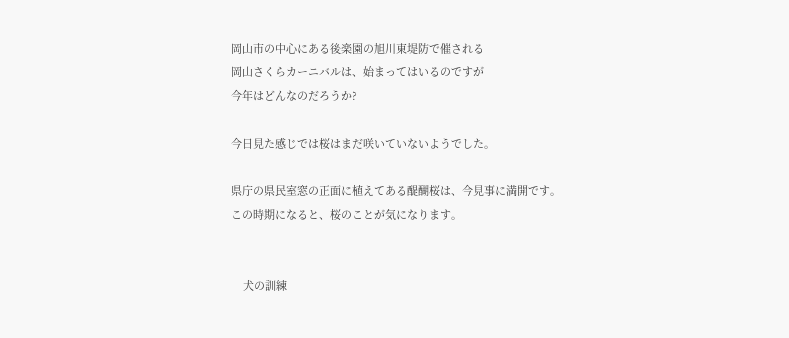岡山市の中心にある後楽園の旭川東堤防で催される
岡山さくらカーニバルは、始まってはいるのですが
今年はどんなのだろうか?

今日見た感じでは桜はまだ咲いていないようでした。

県庁の県民室窓の正面に植えてある醍醐桜は、今見事に満開です。
この時期になると、桜のことが気になります。


    犬の訓練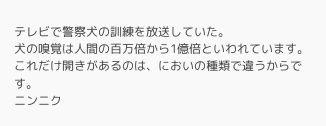テレビで警察犬の訓練を放送していた。
犬の嗅覚は人間の百万倍から1億倍といわれています。
これだけ開きがあるのは、においの種類で違うからです。
ニンニク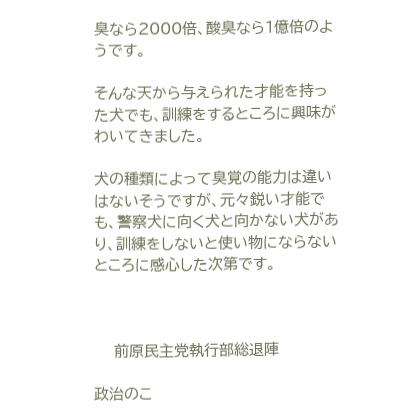臭なら2000倍、酸臭なら1億倍のようです。

そんな天から与えられた才能を持った犬でも、訓練をするところに興味がわいてきました。

犬の種類によって臭覚の能力は違いはないそうですが、元々鋭い才能でも、警察犬に向く犬と向かない犬があり、訓練をしないと使い物にならないところに感心した次第です。



    前原民主党執行部総退陣

政治のこ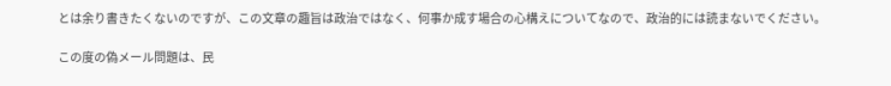とは余り書きたくないのですが、この文章の趣旨は政治ではなく、何事か成す場合の心構えについてなので、政治的には読まないでください。

この度の偽メール問題は、民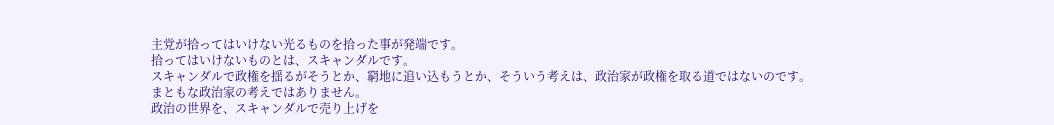主党が拾ってはいけない光るものを拾った事が発端です。
拾ってはいけないものとは、スキャンダルです。
スキャンダルで政権を揺るがそうとか、窮地に追い込もうとか、そういう考えは、政治家が政権を取る道ではないのです。
まともな政治家の考えではありません。
政治の世界を、スキャンダルで売り上げを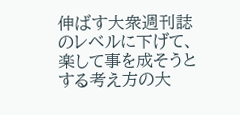伸ばす大衆週刊誌のレベルに下げて、楽して事を成そうとする考え方の大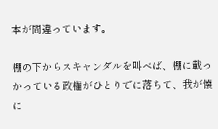本が間違っています。

棚の下からスキャンダルを叫べば、棚に載っかっている政権がひとりでに落ちて、我が懐に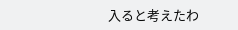入ると考えたわ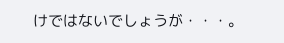けではないでしょうが・・・。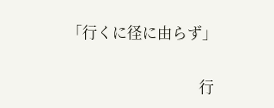「行くに径に由らず」

                                 行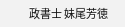政書士 妹尾芳徳